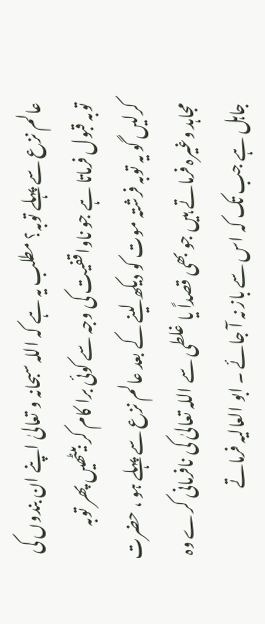عالم نزع سے پہلے توبہ؟ مطلب یہ ہے کہ اللہ سبحانہ و تعالیٰ اپنے ان بندوں کی توبہ قبول فرماتا ہے جو ناواقفیت کی وجہ سے کوئی برا کام کر بیٹھیں پھر توبہ کرلیں گو یہ توبہ فرشتہ موت کو دیکھ لینے کے بعد عالم نزع سے پہلے ہو ، حضرت مجاہد وغیرہ فرماتے ہیں جو بھی قصداً یا غلطی سے اللہ تعالیٰ کی نافرمانی کرے وہ جاہل ہے جب تک کہ اس سے باز نہ آ جائے ۔ ابو العالیہ فرماتے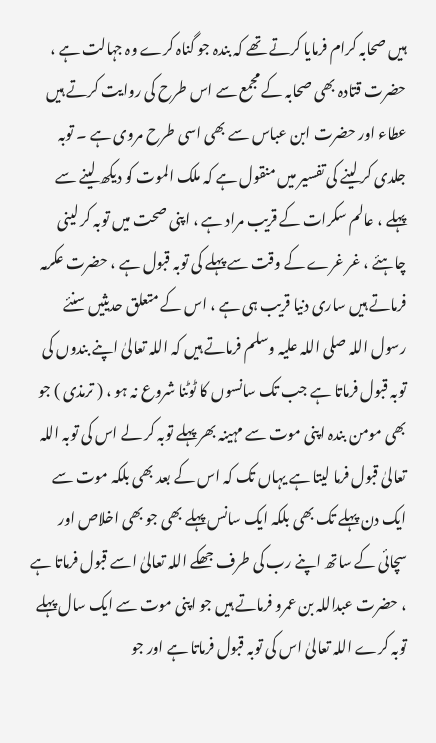ہیں صحابہ کرام فرمایا کرتے تھے کہ بندہ جو گناہ کرے وہ جہالت ہے ، حضرت قتادہ بھی صحابہ کے مجمع سے اس طرح کی روایت کرتے ہیں عطاء اور حضرت ابن عباس سے بھی اسی طرح مروی ہے ۔ توبہ جلدی کر لینے کی تفسیر میں منقول ہے کہ ملک الموت کو دیکھ لینے سے پہلے ، عالم سکرات کے قریب مراد ہے ، اپنی صحت میں توبہ کر لینی چاہئے ، غر غرے کے وقت سے پہلے کی توبہ قبول ہے ، حضرت عکرمہ فرماتے ہیں ساری دنیا قریب ہی ہے ، اس کے متعلق حدیثیں سنئے رسول اللہ صلی اللہ علیہ وسلم فرماتے ہیں کہ اللہ تعالیٰ اپنے بندوں کی توبہ قبول فرماتا ہے جب تک سانسوں کا ٹوٹنا شروع نہ ہو ، ( ترمذی ) جو بھی مومن بندہ اپنی موت سے مہینہ بھر پہلے توبہ کر لے اس کی توبہ اللہ تعالیٰ قبول فرما لیتا ہے یہاں تک کہ اس کے بعد بھی بلکہ موت سے ایک دن پہلے تک بھی بلکہ ایک سانس پہلے بھی جو بھی اخلاص اور سچائی کے ساتھ اپنے رب کی طرف جھکے اللہ تعالیٰ اسے قبول فرماتا ہے ، حضرت عبداللہ بن عمرو فرماتے ہیں جو اپنی موت سے ایک سال پہلے توبہ کرے اللہ تعالیٰ اس کی توبہ قبول فرماتا ہے اور جو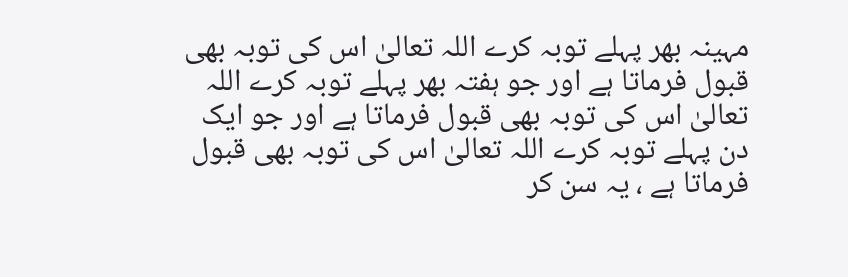مہینہ بھر پہلے توبہ کرے اللہ تعالیٰ اس کی توبہ بھی قبول فرماتا ہے اور جو ہفتہ بھر پہلے توبہ کرے اللہ تعالیٰ اس کی توبہ بھی قبول فرماتا ہے اور جو ایک دن پہلے توبہ کرے اللہ تعالیٰ اس کی توبہ بھی قبول فرماتا ہے ، یہ سن کر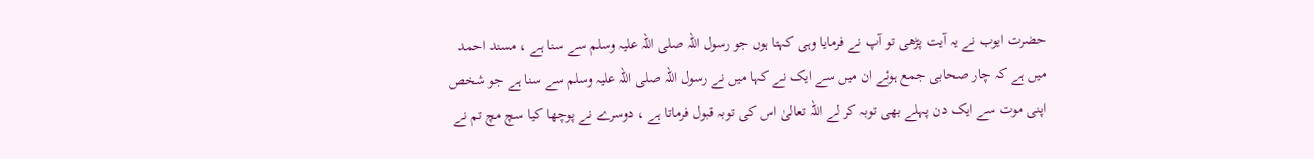حضرت ایوب نے یہ آیت پڑھی تو آپ نے فرمایا وہی کہتا ہوں جو رسول اللہ صلی اللہ علیہ وسلم سے سنا ہے ، مسند احمد میں ہے کہ چار صحابی جمع ہوئے ان میں سے ایک نے کہا میں نے رسول اللہ صلی اللہ علیہ وسلم سے سنا ہے جو شخص اپنی موت سے ایک دن پہلے بھی توبہ کر لے اللہ تعالیٰ اس کی توبہ قبول فرماتا ہے ، دوسرے نے پوچھا کیا سچ مچ تم نے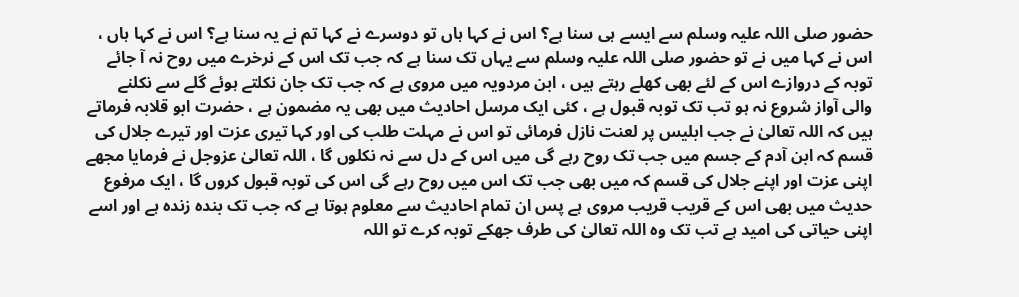حضور صلی اللہ علیہ وسلم سے ایسے ہی سنا ہے؟ اس نے کہا ہاں تو دوسرے نے کہا تم نے یہ سنا ہے؟ اس نے کہا ہاں ، اس نے کہا میں نے تو حضور صلی اللہ علیہ وسلم سے یہاں تک سنا ہے کہ جب تک اس کے نرخرے میں روح نہ آ جائے توبہ کے دروازے اس کے لئے بھی کھلے رہتے ہیں ، ابن مردویہ میں مروی ہے کہ جب تک جان نکلتے ہوئے گلے سے نکلنے والی آواز شروع نہ ہو تب تک توبہ قبول ہے ، کئی ایک مرسل احادیث میں بھی یہ مضمون ہے ، حضرت ابو قلابہ فرماتے ہیں کہ اللہ تعالیٰ نے جب ابلیس پر لعنت نازل فرمائی تو اس نے مہلت طلب کی اور کہا تیری عزت اور تیرے جلال کی قسم کہ ابن آدم کے جسم میں جب تک روح رہے گی میں اس کے دل سے نہ نکلوں گا ، اللہ تعالیٰ عزوجل نے فرمایا مجھے اپنی عزت اور اپنے جلال کی قسم کہ میں بھی جب تک اس میں روح رہے گی اس کی توبہ قبول کروں گا ، ایک مرفوع حدیث میں بھی اس کے قریب قریب مروی ہے پس ان تمام احادیث سے معلوم ہوتا ہے کہ جب تک بندہ زندہ ہے اور اسے اپنی حیاتی کی امید ہے تب تک وہ اللہ تعالیٰ کی طرف جھکے توبہ کرے تو اللہ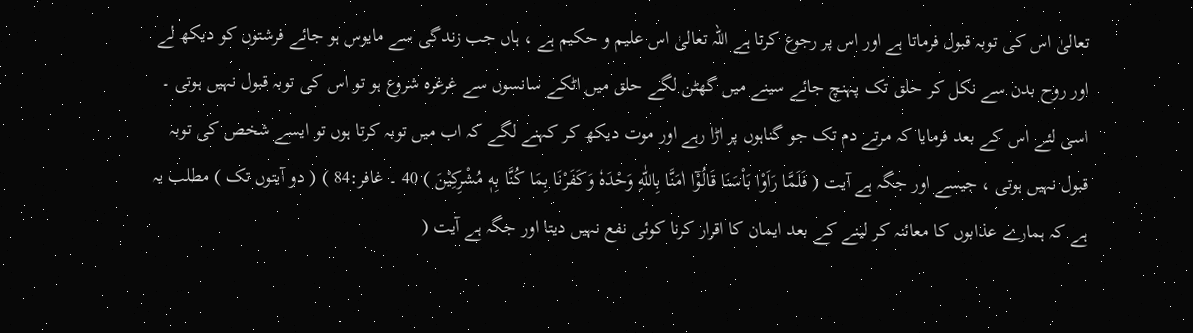تعالیٰ اس کی توبہ قبول فرماتا ہے اور اس پر رجوع کرتا ہے اللہ تعالیٰ اس علیم و حکیم ہے ، ہاں جب زندگی سے مایوس ہو جائے فرشتوں کو دیکھ لے اور روح بدن سے نکل کر حلق تک پہنچ جائے سینے میں گھٹن لگے حلق میں اٹکے سانسوں سے غرغرہ شروع ہو تو اس کی توبہ قبول نہیں ہوتی ۔ اسی لئے اس کے بعد فرمایا کہ مرتے دم تک جو گناہوں پر اڑا رہے اور موت دیکھ کر کہنے لگے کہ اب میں توبہ کرتا ہوں تو ایسے شخص کی توبہ قبول نہیں ہوتی ، جیسے اور جگہ ہے آیت ( فَلَمَّا رَاَوْا بَاْسَنَا قَالُوْٓا اٰمَنَّا بِاللّٰهِ وَحْدَهٗ وَكَفَرْنَا بِمَا كُنَّا بِهٖ مُشْرِكِيْنَ ) 40 ۔ غافر:84 ) ( دو آیتوں تک ) مطلب یہ ہے کہ ہمارے عذابوں کا معائنہ کر لینے کے بعد ایمان کا اقرار کرنا کوئی نفع نہیں دیتا اور جگہ ہے آیت (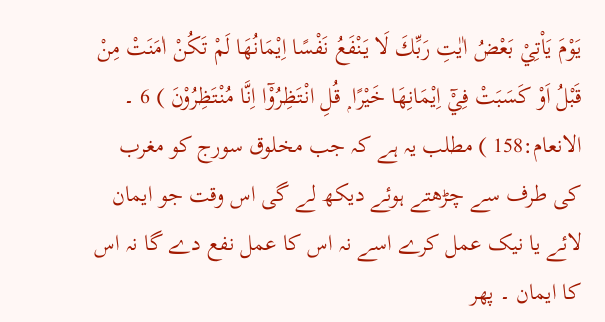يَوْمَ يَاْتِيْ بَعْضُ اٰيٰتِ رَبِّكَ لَا يَنْفَعُ نَفْسًا اِيْمَانُهَا لَمْ تَكُنْ اٰمَنَتْ مِنْ قَبْلُ اَوْ كَسَبَتْ فِيْٓ اِيْمَانِهَا خَيْرًا ۭ قُلِ انْتَظِرُوْٓا اِنَّا مُنْتَظِرُوْنَ ) 6 ۔ الانعام:158 ) مطلب یہ ہے کہ جب مخلوق سورج کو مغرب کی طرف سے چڑھتے ہوئے دیکھ لے گی اس وقت جو ایمان لائے یا نیک عمل کرے اسے نہ اس کا عمل نفع دے گا نہ اس کا ایمان ۔ پھر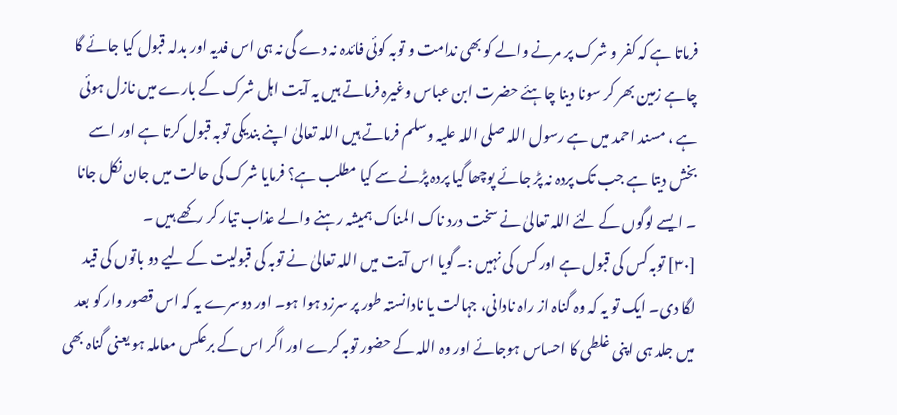فرماتا ہے کہ کفر و شرک پر مرنے والے کو بھی ندامت و توبہ کوئی فائدہ نہ دے گی نہ ہی اس فدیہ اور بدلہ قبول کیا جائے گا چاہے زمین بھر کر سونا دینا چاہئے حضرت ابن عباس وغیرہ فرماتے ہیں یہ آیت اہل شرک کے بارے میں نازل ہوئی ہے ، مسند احمد میں ہے رسول اللہ صلی اللہ علیہ وسلم فرماتے ہیں اللہ تعالیٰ اپنے بندیکی توبہ قبول کرتا ہے اور اسے بخش دیتا ہے جب تک پردہ نہ پڑ جائے پوچھا گیا پردہ پڑنے سے کیا مطلب ہے؟ فرمایا شرک کی حالت میں جان نکل جانا ۔ ایسے لوگوں کے لئے اللہ تعالیٰ نے سخت درد ناک المناک ہمیشہ رہنے والے عذاب تیار کر رکھے ہیں ۔
[٣٠] توبہ کس کی قبول ہے اور کس کی نہیں :۔ گویا اس آیت میں اللہ تعالیٰ نے توبہ کی قبولیت کے لیے دو باتوں کی قید لگا دی۔ ایک تو یہ کہ وہ گناہ از راہ نادانی، جہالت یا نادانستہ طور پر سرزد ہوا ہو۔ اور دوسرے یہ کہ اس قصور وار کو بعد میں جلد ہی اپنی غلطی کا احساس ہوجائے اور وہ اللہ کے حضور توبہ کرے اور اگر اس کے برعکس معاملہ ہو یعنی گناہ بھی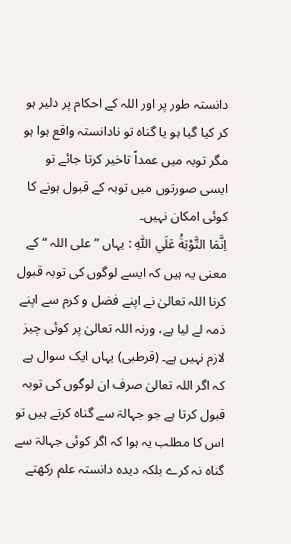دانستہ طور پر اور اللہ کے احکام پر دلیر ہو کر کیا گیا ہو یا گناہ تو نادانستہ واقع ہوا ہو مگر توبہ میں عمداً تاخیر کرتا جائے تو ایسی صورتوں میں توبہ کے قبول ہونے کا کوئی امکان نہیں۔
اِنَّمَا التَّوْبَةُ عَلَي اللّٰهِ : یہاں ” علی اللہ “ کے معنی یہ ہیں کہ ایسے لوگوں کی توبہ قبول کرنا اللہ تعالیٰ نے اپنے فضل و کرم سے اپنے ذمہ لے لیا ہے، ورنہ اللہ تعالیٰ پر کوئی چیز لازم نہیں ہے۔ (قرطبی) یہاں ایک سوال ہے کہ اگر اللہ تعالیٰ صرف ان لوگوں کی توبہ قبول کرتا ہے جو جہالۃ سے گناہ کرتے ہیں تو اس کا مطلب یہ ہوا کہ اگر کوئی جہالۃ سے گناہ نہ کرے بلکہ دیدہ دانستہ علم رکھتے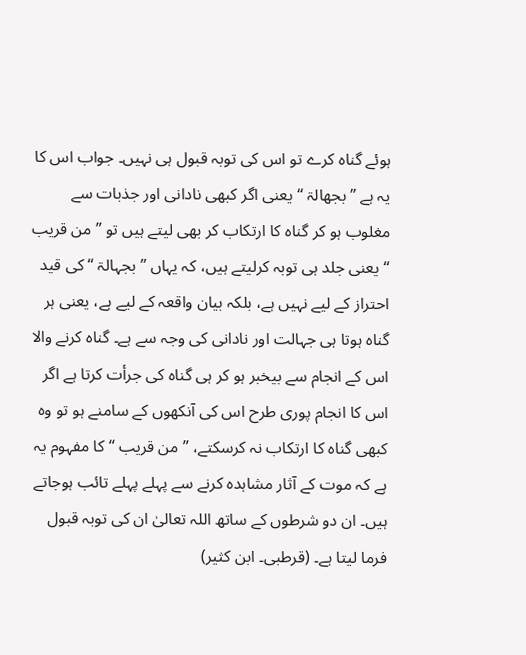ہوئے گناہ کرے تو اس کی توبہ قبول ہی نہیں۔ جواب اس کا یہ ہے ” بجھالۃ “ یعنی اگر کبھی نادانی اور جذبات سے مغلوب ہو کر گناہ کا ارتکاب کر بھی لیتے ہیں تو ” من قریب “ یعنی جلد ہی توبہ کرلیتے ہیں، کہ یہاں ” بجہالۃ “ کی قید احتراز کے لیے نہیں ہے، بلکہ بیان واقعہ کے لیے ہے، یعنی ہر گناہ ہوتا ہی جہالت اور نادانی کی وجہ سے ہے۔ گناہ کرنے والا اس کے انجام سے بیخبر ہو کر ہی گناہ کی جرأت کرتا ہے اگر اس کا انجام پوری طرح اس کی آنکھوں کے سامنے ہو تو وہ کبھی گناہ کا ارتکاب نہ کرسکتے، ” من قریب “ کا مفہوم یہ ہے کہ موت کے آثار مشاہدہ کرنے سے پہلے پہلے تائب ہوجاتے ہیں۔ ان دو شرطوں کے ساتھ اللہ تعالیٰ ان کی توبہ قبول فرما لیتا ہے۔ (قرطبی۔ ابن کثیر)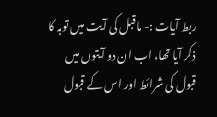ربط آیات :- ماقبل کی آیت میں توبہ کا ذکر آیا تھا، اب ان دو آیتوں میں قبول کی شرائط اور اس کے قبول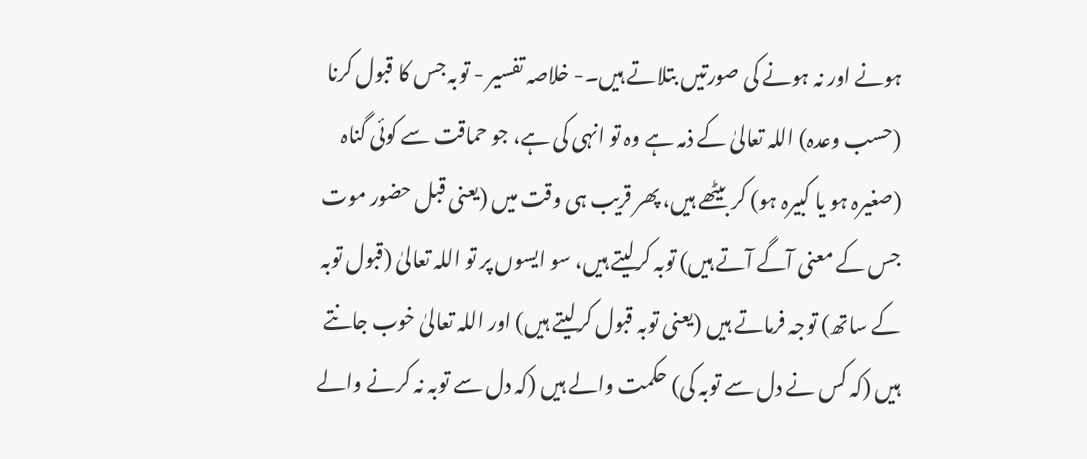ہونے اور نہ ہونے کی صورتیں بتلاتے ہیں۔- خلاصہ تفسیر - توبہ جس کا قبول کرنا (حسب وعدہ) اللہ تعالیٰ کے ذمہ ہے وہ تو انہی کی ہے، جو حماقت سے کوئی گناہ (صغیرہ ہو یا کبیرہ ہو) کر بیٹھے ہیں، پھر قریب ہی وقت میں (یعنی قبل حضور موت جس کے معنی آگے آتے ہیں) توبہ کرلیتے ہیں، سو ایسوں پر تو اللہ تعالیٰ (قبول توبہ کے ساتھ) توجہ فرماتے ہیں (یعنی توبہ قبول کرلیتے ہیں) اور اللہ تعالیٰ خوب جانتے ہیں (کہ کس نے دل سے توبہ کی) حکمت والے ہیں (کہ دل سے توبہ نہ کرنے والے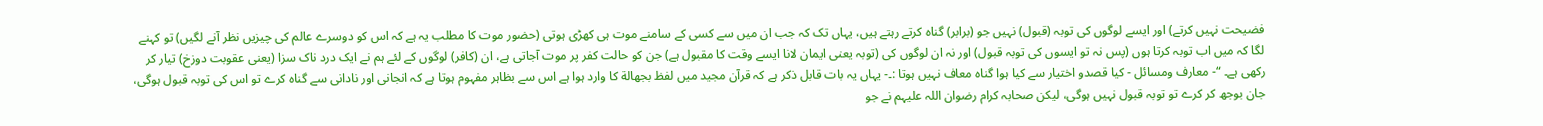فضیحت نہیں کرتے) اور ایسے لوگوں کی توبہ (قبول) نہیں جو (برابر) گناہ کرتے رہتے ہیں، یہاں تک کہ جب ان میں سے کسی کے سامنے موت ہی کھڑی ہوتی (حضور موت کا مطلب یہ ہے کہ اس کو دوسرے عالم کی چیزیں نظر آنے لگیں) تو کہنے لگا کہ میں اب توبہ کرتا ہوں (پس نہ تو ایسوں کی توبہ قبول) اور نہ ان لوگوں کی (توبہ یعنی ایمان لانا ایسے وقت کا مقبول ہے) جن کو حالت کفر پر موت آجاتی ہے، ان (کافر) لوگوں کے لئے ہم نے ایک درد ناک سزا (یعنی عقوبت دوزخ) تیار کر رکھی ہے۔ “- معارف ومسائل - کیا قصدو اختیار سے کیا ہوا گناہ معاف نہیں ہوتا :۔- یہاں یہ بات قابل ذکر ہے کہ قرآن مجید میں لفظ بجھالة کا وارد ہوا ہے اس سے بظاہر مفہوم ہوتا ہے کہ انجانی اور نادانی سے گناہ کرے تو اس کی توبہ قبول ہوگی، جان بوجھ کر کرے تو توبہ قبول نہیں ہوگی، لیکن صحابہ کرام رضوان اللہ علیہم نے جو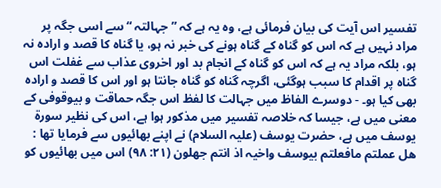تفسیر اس آیت کی بیان فرمائی ہے، وہ یہ ہے کہ ” جہالتہ “ سے اسی جگہ پر مراد نہیں ہے کہ اس کو گناہ کے گناہ ہونے کی خبر نہ ہو، یا گناہ کا قصد و ارادہ نہ ہو، بلکہ مراد یہ ہے کہ اس کو گناہ کے انجام بد اور اخروی عذاب سے غفلت اس گناہ پر اقدام کا سبب ہوگئی، اگرچہ گناہ کو گناہ جانتا ہو اور اس کا قصد و ارادہ بھی کیا ہو۔ - دوسرے الفاظ میں جہالت کا لفظ اس جگہ حماقت و بیوقوفی کے معنی میں ہے، جیسا کہ خلاصہ تفسیر میں مذکور ہوا ہے، اس کی نظیر سورة یوسف میں ہے، حضرت یوسف (علیہ السلام) نے اپنے بھائیوں سے فرمایا تھا : ھل عملتم مافعلتم بیوسف واخیہ اذ انتم جھلون (٢١: ٩٨) اس میں بھائیوں کو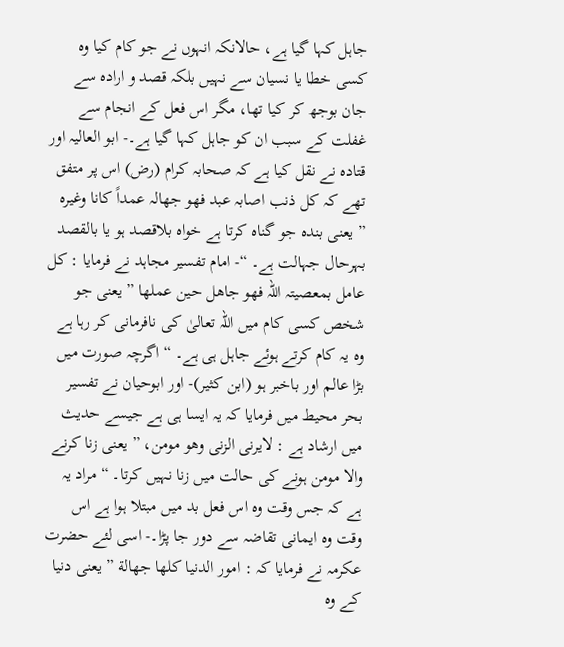جاہل کہا گیا ہے، حالانکہ انہوں نے جو کام کیا وہ کسی خطا یا نسیان سے نہیں بلکہ قصد و ارادہ سے جان بوجھ کر کیا تھا، مگر اس فعل کے انجام سے غفلت کے سبب ان کو جاہل کہا گیا ہے۔- ابو العالیہ اور قتادہ نے نقل کیا ہے کہ صحابہ کرام (رض) اس پر متفق تھے کہ کل ذنب اصابہ عبد فھو جھالہ عمداً کانا وغیرہ ” یعنی بندہ جو گناہ کرتا ہے خواہ بلاقصد ہو یا بالقصد بہرحال جہالت ہے۔ “- امام تفسیر مجاہد نے فرمایا : کل عامل بمعصیتہ اللہ فھو جاھل حین عملھا ” یعنی جو شخص کسی کام میں اللہ تعالیٰ کی نافرمانی کر رہا ہے وہ یہ کام کرتے ہوئے جاہل ہی ہے۔ “ اگرچہ صورت میں بڑا عالم اور باخبر ہو (ابن کثیر)- اور ابوحیان نے تفسیر بحر محیط میں فرمایا کہ یہ ایسا ہی ہے جیسے حدیث میں ارشاد ہے : لایرنی الزنی وھو مومن، ” یعنی زنا کرنے والا مومن ہونے کی حالت میں زنا نہیں کرتا۔ “ مراد یہ ہے کہ جس وقت وہ اس فعل بد میں مبتلا ہوا ہے اس وقت وہ ایمانی تقاضہ سے دور جا پڑا۔- اسی لئے حضرت عکرمہ نے فرمایا کہ : امور الدنیا کلھا جھالة ” یعنی دنیا کے وہ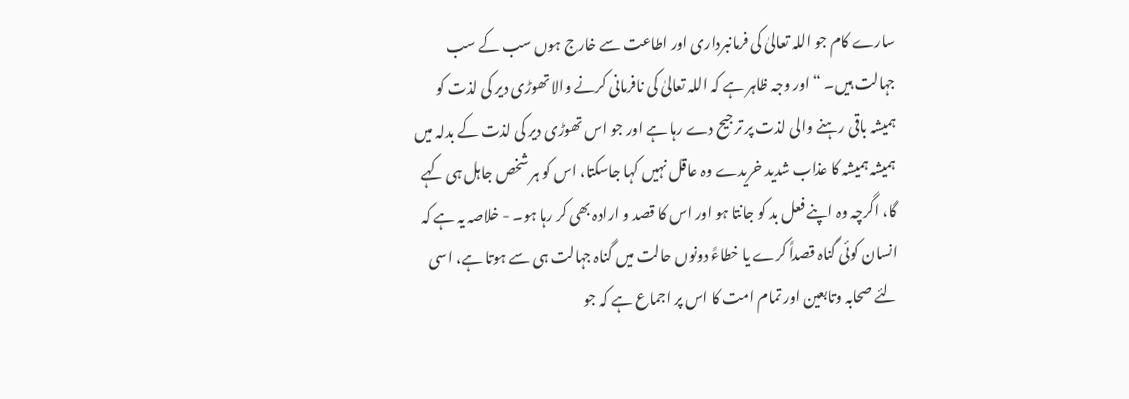سارے کام جو اللہ تعالیٰ کی فرمانبرداری اور اطاعت سے خارج ہوں سب کے سب جہالت ہیں۔ “ اور وجہ ظاہر ہے کہ اللہ تعالیٰ کی نافرمانی کرنے والا تھوڑی دیر کی لذت کو ہمیشہ باقی رہنے والی لذت پر ترجیح دے رہا ہے اور جو اس تھوڑی دیر کی لذت کے بدلہ میں ہمیشہ ہمیشہ کا عذاب شدید خریدے وہ عاقل نہیں کہا جاسکتا، اس کو ہر شخص جاہل ہی کہے گا، اگرچہ وہ اپنے فعل بد کو جانتا ہو اور اس کا قصد و ارادہ بھی کر رہا ہو۔ - خلاصہ یہ ہے کہ انسان کوئی گناہ قصداً کرے یا خطاءً دونوں حالت میں گناہ جہالت ہی سے ہوتا ہے، اسی لئے صحابہ وتابعین اور تمام امت کا اس پر اجماع ہے کہ جو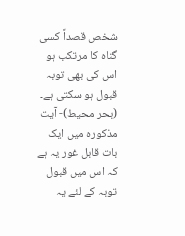شخص قصداً کسی گناہ کا مرتکب ہو اس کی بھی توبہ قبول ہو سکتی ہے۔ (بحر محیط)- آیت مذکورہ میں ایک بات قابل غور یہ ہے کہ اس میں قبول توبہ کے لئے یہ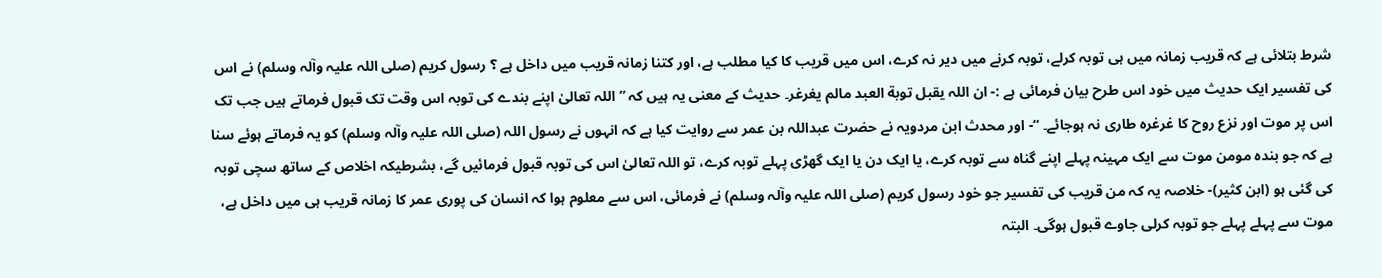شرط بتلائی ہے کہ قریب زمانہ میں ہی توبہ کرلے، توبہ کرنے میں دیر نہ کرے، اس میں قریب کا کیا مطلب ہے، اور کتنا زمانہ قریب میں داخل ہے ؟ رسول کریم (صلی اللہ علیہ وآلہ وسلم) نے اس کی تفسیر ایک حدیث میں خود اس طرح بیان فرمائی ہے :- ان اللہ یقبل توبة العبد مالم یغرغر۔ حدیث کے معنی یہ ہیں کہ ” اللہ تعالیٰ اپنے بندے کی توبہ اس وقت تک قبول فرماتے ہیں جب تک اس پر موت اور نزع روح کا غرغرہ طاری نہ ہوجائے۔ “- اور محدث ابن مردویہ نے حضرت عبداللہ بن عمر سے روایت کیا ہے کہ انہوں نے رسول اللہ (صلی اللہ علیہ وآلہ وسلم) کو یہ فرماتے ہوئے سنا ہے کہ جو بندہ مومن موت سے ایک مہینہ پہلے اپنے گناہ سے توبہ کرے، یا ایک دن یا ایک گھڑی پہلے توبہ کرے، تو اللہ تعالیٰ اس کی توبہ قبول فرمائیں گے، بشرطیکہ اخلاص کے ساتھ سچی توبہ کی گئی ہو (ابن کثیر)- خلاصہ یہ کہ من قریب کی تفسیر جو خود رسول کریم (صلی اللہ علیہ وآلہ وسلم) نے فرمائی، اس سے معلوم ہوا کہ انسان کی پوری عمر کا زمانہ قریب ہی میں داخل ہے، موت سے پہلے پہلے جو توبہ کرلی جاوے قبول ہوگی۔ البتہ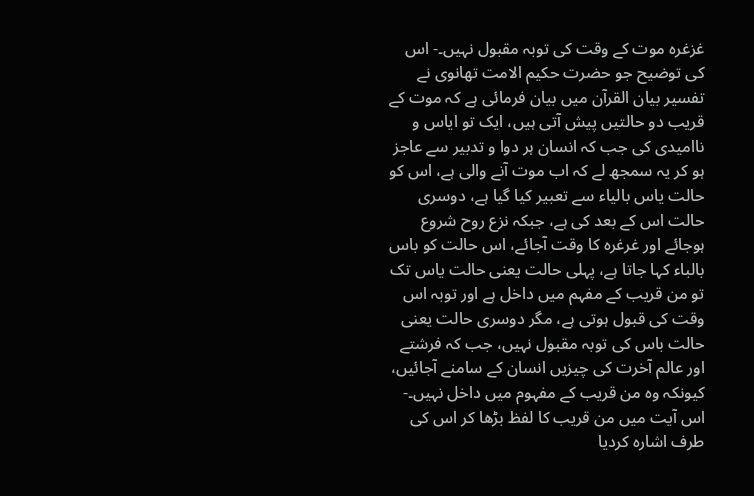غزغرہ موت کے وقت کی توبہ مقبول نہیں۔- اس کی توضیح جو حضرت حکیم الامت تھانوی نے تفسیر بیان القرآن میں بیان فرمائی ہے کہ موت کے قریب دو حالتیں پیش آتی ہیں، ایک تو ایاس و ناامیدی کی جب کہ انسان ہر دوا و تدبیر سے عاجز ہو کر یہ سمجھ لے کہ اب موت آنے والی ہے، اس کو حالت یاس بالیاء سے تعبیر کیا گیا ہے، دوسری حالت اس کے بعد کی ہے، جبکہ نزع روح شروع ہوجائے اور غرغرہ کا وقت آجائے، اس حالت کو باس بالباء کہا جاتا ہے، پہلی حالت یعنی حالت یاس تک تو من قریب کے مفہم میں داخل ہے اور توبہ اس وقت کی قبول ہوتی ہے، مگر دوسری حالت یعنی حالت باس کی توبہ مقبول نہیں، جب کہ فرشتے اور عالم آخرت کی چیزیں انسان کے سامنے آجائیں، کیونکہ وہ من قریب کے مفہوم میں داخل نہیں۔- اس آیت میں من قریب کا لفظ بڑھا کر اس کی طرف اشارہ کردیا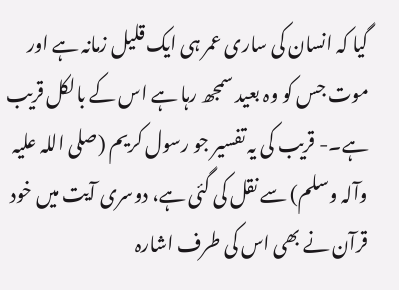گیا کہ انسان کی ساری عمر ہی ایک قلیل زمانہ ہے اور موت جس کو وہ بعید سمجھ رہا ہے اس کے بالکل قریب ہے۔- قریب کی یہ تفسیر جو رسول کریم (صلی اللہ علیہ وآلہ وسلم) سے نقل کی گئی ہے، دوسری آیت میں خود قرآن نے بھی اس کی طرف اشارہ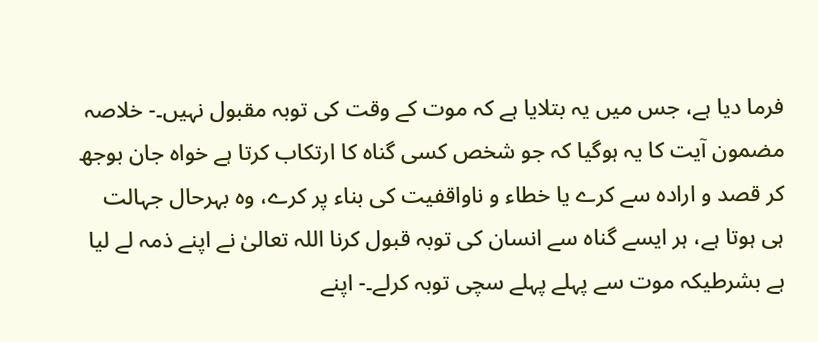فرما دیا ہے، جس میں یہ بتلایا ہے کہ موت کے وقت کی توبہ مقبول نہیں۔- خلاصہ مضمون آیت کا یہ ہوگیا کہ جو شخص کسی گناہ کا ارتکاب کرتا ہے خواہ جان بوجھ کر قصد و ارادہ سے کرے یا خطاء و ناواقفیت کی بناء پر کرے، وہ بہرحال جہالت ہی ہوتا ہے، ہر ایسے گناہ سے انسان کی توبہ قبول کرنا اللہ تعالیٰ نے اپنے ذمہ لے لیا ہے بشرطیکہ موت سے پہلے پہلے سچی توبہ کرلے۔- اپنے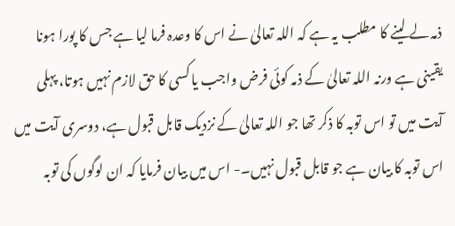ذمہ لے لینے کا مطلب یہ ہے کہ اللہ تعالیٰ نے اس کا وعدہ فرما لیا ہے جس کا پورا ہونا یقینی ہے ورنہ اللہ تعالیٰ کے ذمہ کوئی فرض واجب یا کسی کا حق لازم نہیں ہوتا، پہلی آیت میں تو اس توبہ کا ذکر تھا جو اللہ تعالیٰ کے نزدیک قابل قبول ہے، دوسری آیت میں اس توبہ کا بیان ہے جو قابل قبول نہیں۔- اس میں بیان فرمایا کہ ان لوگوں کی توبہ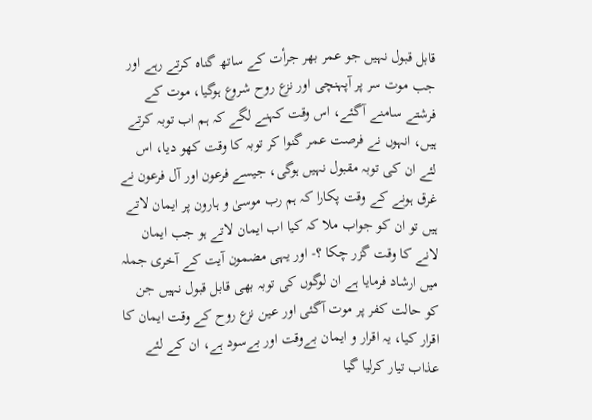قابل قبول نہیں جو عمر بھر جرأت کے ساتھ گناہ کرتے رہے اور جب موت سر پر آپہنچی اور نزع روح شروع ہوگیا، موت کے فرشتے سامنے آگئے، اس وقت کہنے لگے کہ ہم اب توبہ کرتے ہیں، انہوں نے فرصت عمر گنوا کر توبہ کا وقت کھو دیا، اس لئے ان کی توبہ مقبول نہیں ہوگی، جیسے فرعون اور آل فرعون نے غرق ہونے کے وقت پکارا کہ ہم رب موسیٰ و ہارون پر ایمان لاتے ہیں تو ان کو جواب ملا کہ کیا اب ایمان لاتے ہو جب ایمان لانے کا وقت گزر چکا ؟- اور یہی مضمون آیت کے آخری جملہ میں ارشاد فرمایا ہے ان لوگوں کی توبہ بھی قابل قبول نہیں جن کو حالت کفر پر موت آگئی اور عین نزع روح کے وقت ایمان کا اقرار کیا، یہ اقرار و ایمان بےوقت اور بےسود ہے، ان کے لئے عذاب تیار کرلیا گیا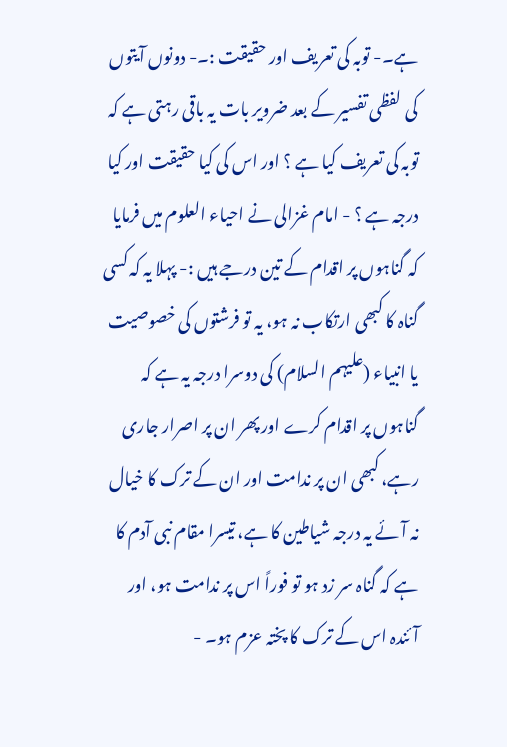ہے۔- توبہ کی تعریف اور حقیقت :۔- دونوں آیتوں کی لفظی تفسیر کے بعد ضرویر بات یہ باقی رہتی ہے کہ توبہ کی تعریف کیا ہے ؟ اور اس کی کیا حقیقت اور کیا درجہ ہے ؟ - امام غزالی نے احیاء العلوم میں فرمایا کہ گناہوں پر اقدام کے تین درجے ہیں :- پہلا یہ کہ کسی گناہ کا کبھی ارتکاب نہ ہو، یہ تو فرشتوں کی خصوصیت یا انبیاء (علیہم السلام) کی دوسرا درجہ یہ ہے کہ گناہوں پر اقدام کرے اور پھر ان پر اصرار جاری رہے، کبھی ان پر ندامت اور ان کے ترک کا خیال نہ آئے یہ درجہ شیاطین کا ہے، تیسرا مقام نبی آدم کا ہے کہ گناہ سر زد ہو تو فوراً اس پر ندامت ہو، اور آئندہ اس کے ترک کا پختہ عزم ہو۔ -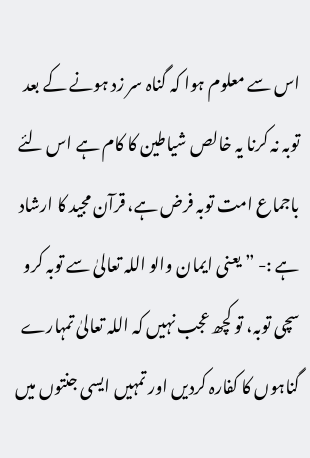اس سے معلوم ہوا کہ گناہ سر زد ہونے کے بعد توبہ نہ کرنا یہ خالص شیاطین کا کام ہے اس لئے باجماع امت توبہ فرض ہے، قرآن مجید کا ارشاد ہے :- ” یعنی ایمان والو اللہ تعالیٰ سے توبہ کرو سچی توبہ، تو کچھ عجب نہیں کہ اللہ تعالیٰ تمہارے گناہوں کا کفارہ کردیں اور تمہیں ایسی جنتوں میں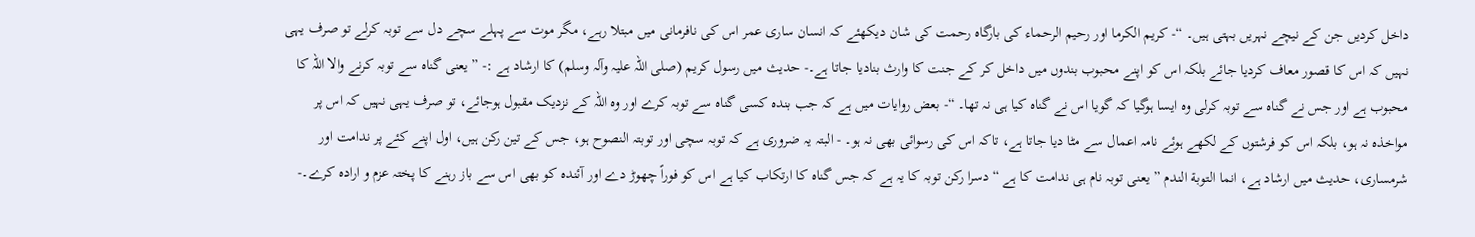داخل کردیں جن کے نیچے نہریں بہتی ہیں۔ “- کریم الکرما اور رحیم الرحماء کی بارگاہ رحمت کی شان دیکھئے کہ انسان ساری عمر اس کی نافرمانی میں مبتلا رہے، مگر موت سے پہلے سچے دل سے توبہ کرلے تو صرف یہی نہیں کہ اس کا قصور معاف کردیا جائے بلکہ اس کو اپنے محبوب بندوں میں داخل کر کے جنت کا وارث بنادیا جاتا ہے۔- حدیث میں رسول کریم (صلی اللہ علیہ وآلہ وسلم) کا ارشاد ہے :- ” یعنی گناہ سے توبہ کرنے والا اللہ کا محبوب ہے اور جس نے گناہ سے توبہ کرلی وہ ایسا ہوگیا کہ گویا اس نے گناہ کیا ہی نہ تھا۔ “- بعض روایات میں ہے کہ جب بندہ کسی گناہ سے توبہ کرے اور وہ اللہ کے نزدیک مقبول ہوجائے، تو صرف یہی نہیں کہ اس پر مواخذہ نہ ہو، بلکہ اس کو فرشتوں کے لکھے ہوئے نامہ اعمال سے مٹا دیا جاتا ہے، تاکہ اس کی رسوائی بھی نہ ہو۔ - البتہ یہ ضروری ہے کہ توبہ سچی اور توبتہ النصوح ہو، جس کے تین رکن ہیں، اول اپنے کئے پر ندامت اور شرمساری، حدیث میں ارشاد ہے، انما التوبة الندم ” یعنی توبہ نام ہی ندامت کا ہے “ دسرا رکن توبہ کا یہ ہے کہ جس گناہ کا ارتکاب کیا ہے اس کو فوراً چھوڑ دے اور آئندہ کو بھی اس سے باز رہنے کا پختہ عزم و ارادہ کرے۔-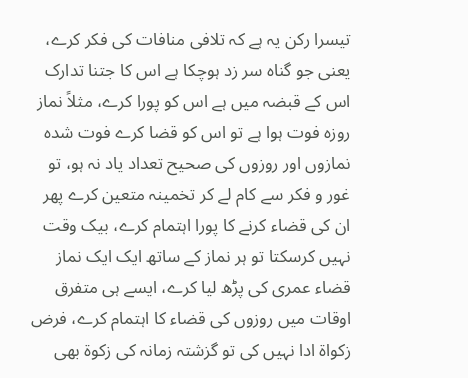تیسرا رکن یہ ہے کہ تلافی منافات کی فکر کرے، یعنی جو گناہ سر زد ہوچکا ہے اس کا جتنا تدارک اس کے قبضہ میں ہے اس کو پورا کرے، مثلاً نماز روزہ فوت ہوا ہے تو اس کو قضا کرے فوت شدہ نمازوں اور روزوں کی صحیح تعداد یاد نہ ہو، تو غور و فکر سے کام لے کر تخمینہ متعین کرے پھر ان کی قضاء کرنے کا پورا اہتمام کرے، بیک وقت نہیں کرسکتا تو ہر نماز کے ساتھ ایک ایک نماز قضاء عمری کی پڑھ لیا کرے، ایسے ہی متفرق اوقات میں روزوں کی قضاء کا اہتمام کرے، فرض زکواة ادا نہیں کی تو گزشتہ زمانہ کی زکوة بھی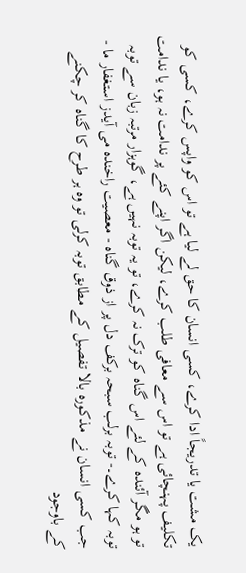یک مشت یا تدریجاً ادا کرے، کسی انسان کا حق لے لیا ہے تو اس کو واپس کرے، کسی کو تکلیف پہنچائی ہے تو اس سے معافی طلب کرے، لیکن اگر اپنے کئے پر ندامت نہ ہو، یا ندامت تو ہو مگر آئندہ کے لئے اس گناہ کو ترک نہ کرے، تو یہ توبہ نہیں ہے، گوہزار مرتبہ زبان سے توبہ توبہ کہا کرے۔- توبہ برلب سبحہ برکف دل پر از ذوق گناہ - معصیت راخندہ می آیدز استغفار ما - جب کسی انسان نے مذکورہ بالا تفصیل کے مطابق توبہ کرلی تو وہ ہر طرح کا گناہ کر چکنے کے باوجود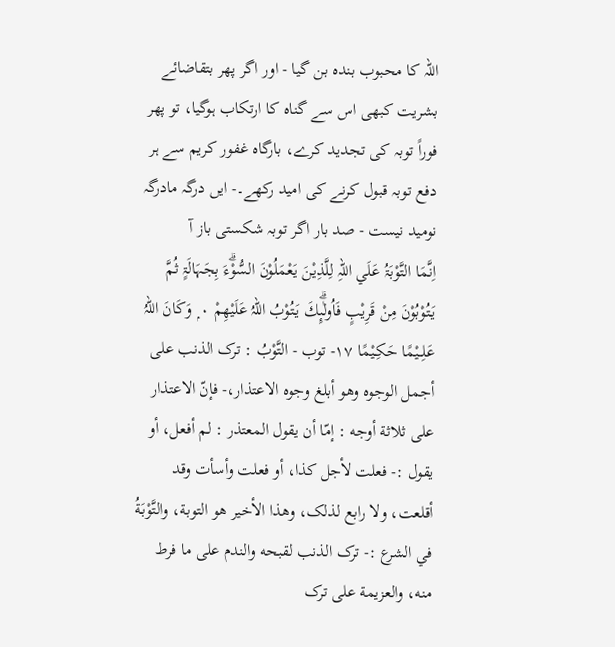اللہ کا محبوب بندہ بن گیا - اور اگر پھر بتقاضائے بشریت کبھی اس سے گناہ کا ارتکاب ہوگیا، تو پھر فوراً توبہ کی تجدید کرے، بارگاہ غفور کریم سے ہر دفع توبہ قبول کرنے کی امید رکھے۔- ایں درگہ مادرگہ نومید نیست - صد بار اگر توبہ شکستی باز آ
اِنَّمَا التَّوْبَۃُ عَلَي اللہِ لِلَّذِيْنَ يَعْمَلُوْنَ السُّوْۗءَ بِجَہَالَۃٍ ثُمَّ يَتُوْبُوْنَ مِنْ قَرِيْبٍ فَاُولٰۗىِٕكَ يَتُوْبُ اللہُ عَلَيْھِمْ ٠ ۭ وَكَانَ اللہُ عَلِــيْمًا حَكِـيْمًا ١٧- توب - التَّوْبُ : ترک الذنب علی أجمل الوجوه وهو أبلغ وجوه الاعتذار،- فإنّ الاعتذار علی ثلاثة أوجه : إمّا أن يقول المعتذر : لم أفعل، أو يقول :- فعلت لأجل کذا، أو فعلت وأسأت وقد أقلعت، ولا رابع لذلک، وهذا الأخير هو التوبة، والتَّوْبَةُ في الشرع :- ترک الذنب لقبحه والندم علی ما فرط منه، والعزیمة علی ترک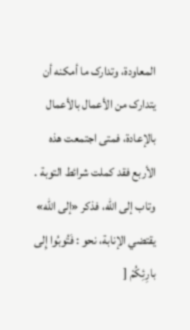المعاودة، وتدارک ما أمكنه أن يتدارک من الأعمال بالأعمال بالإعادة، فمتی اجتمعت هذه الأربع فقد کملت شرائط التوبة . وتاب إلى الله، فذکر «إلى الله» يقتضي الإنابة، نحو : فَتُوبُوا إِلى بارِئِكُمْ [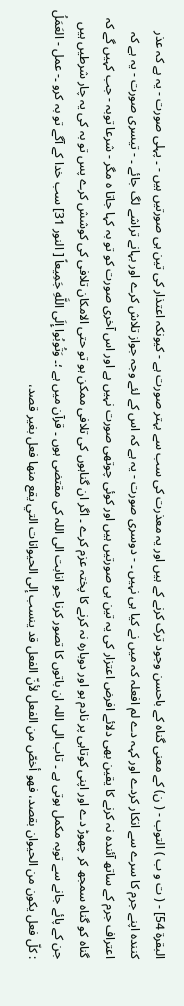البقرة 54] - ( ت و ب ) التوب - ( ن) کے معنی گناہ کے باحسن وجود ترک کرنے کے ہیں اور یہ معذرت کی سب سے بہتر صورت ہے - کیونکہ اعتذار کی تین ہی صورتیں ہیں - ۔ پہلی صورت - یہ ہے کہ عذر کنندہ اپنے جرم کا سرے سے انکار کردے اور کہہ دے لم افعلہ کہ میں نے کیا ہی نہیں ۔ - دوسری صورت - یہ ہے کہ اس کے لئے وجہ جواز تلاش کرے اور بہانے تراشے لگ جائے ۔ - تیسری صورت - یہ ہے کہ اعتراف جرم کے ساتھ آئندہ نہ کرنے کا یقین بھی دلائے افرض اعتزار کی یہ تین ہی صورتیں ہیں اور کوئی چوتھی صورت نہیں ہے اور اس آخری صورت کو تو بہ کہا جاتا ہ مگر - شرعا توبہ - جب کہیں گے کہ گناہ کو گناہ سمجھ کر چھوڑ دے اور اپنی کوتاہی پر نادم ہو اور دوبارہ نہ کرنے کا پختہ عزم کرے ۔ اگر ان گناہوں کی تلافی ممکن ہو تو حتی الامکان تلافی کی کوشش کرے پس تو بہ کی یہ چار شرطیں ہیں جن کے پائے جانے سے توبہ مکمل ہوتی ہے ۔ تاب الی اللہ ان باتوں کا تصور کرنا جو انابت الی اللہ کی مقتضی ہوں ۔ قرآن میں ہے ؛۔ وَتُوبُوا إِلَى اللَّهِ جَمِيعاً [ النور 31] سب خدا کے آگے تو بہ کرو ۔- عمل - العَمَلُ : كلّ فعل يكون من الحیوان بقصد، فهو أخصّ من الفعل لأنّ الفعل قد ينسب إلى الحیوانات التي يقع منها فعل بغیر قصد،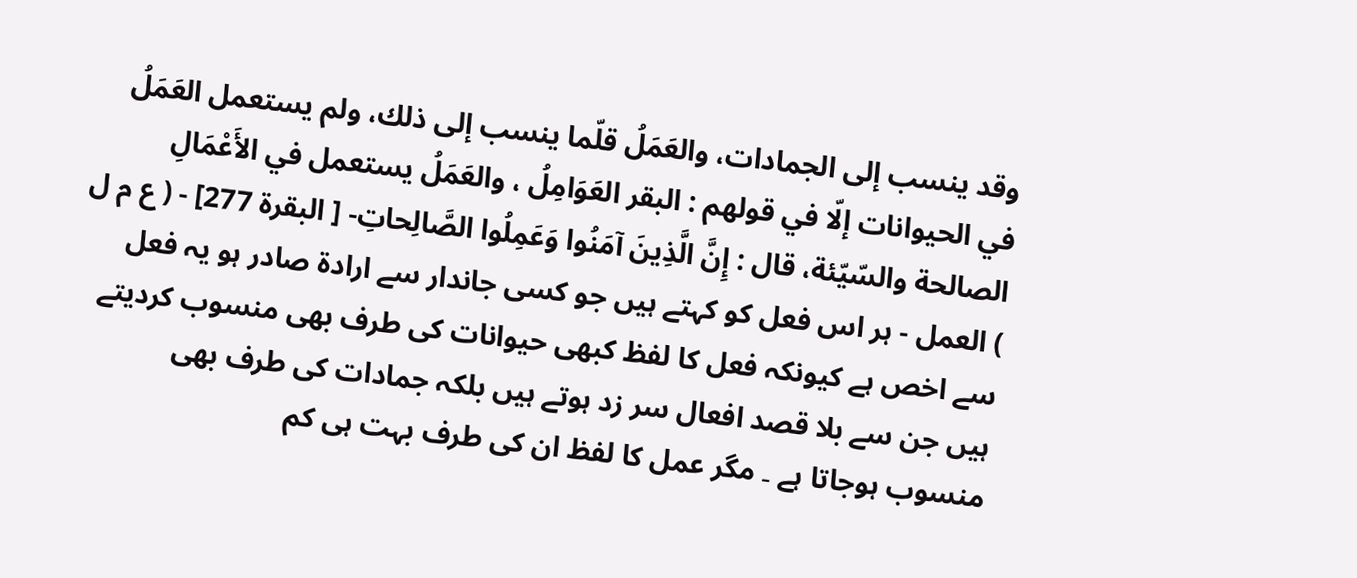وقد ينسب إلى الجمادات، والعَمَلُ قلّما ينسب إلى ذلك، ولم يستعمل العَمَلُ في الحیوانات إلّا في قولهم : البقر العَوَامِلُ ، والعَمَلُ يستعمل في الأَعْمَالِ الصالحة والسّيّئة، قال : إِنَّ الَّذِينَ آمَنُوا وَعَمِلُوا الصَّالِحاتِ- [ البقرة 277] - ( ع م ل ) العمل - ہر اس فعل کو کہتے ہیں جو کسی جاندار سے ارادۃ صادر ہو یہ فعل سے اخص ہے کیونکہ فعل کا لفظ کبھی حیوانات کی طرف بھی منسوب کردیتے ہیں جن سے بلا قصد افعال سر زد ہوتے ہیں بلکہ جمادات کی طرف بھی منسوب ہوجاتا ہے ۔ مگر عمل کا لفظ ان کی طرف بہت ہی کم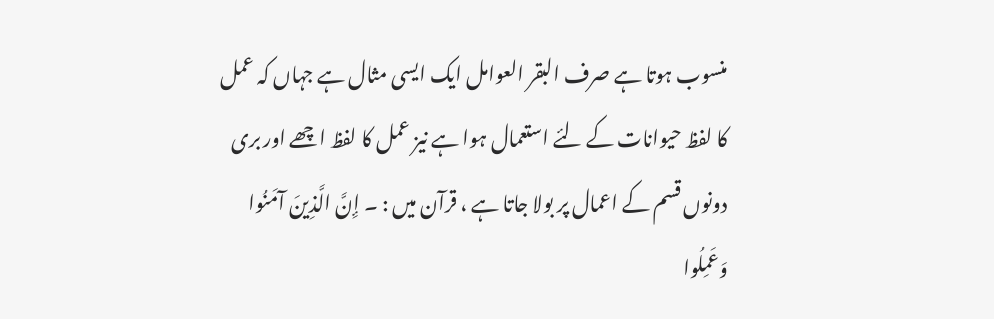منسوب ہوتا ہے صرف البقر العوامل ایک ایسی مثال ہے جہاں کہ عمل کا لفظ حیوانات کے لئے استعمال ہوا ہے نیز عمل کا لفظ اچھے اور بری دونوں قسم کے اعمال پر بولا جاتا ہے ، قرآن میں : ۔ إِنَّ الَّذِينَ آمَنُوا وَعَمِلُوا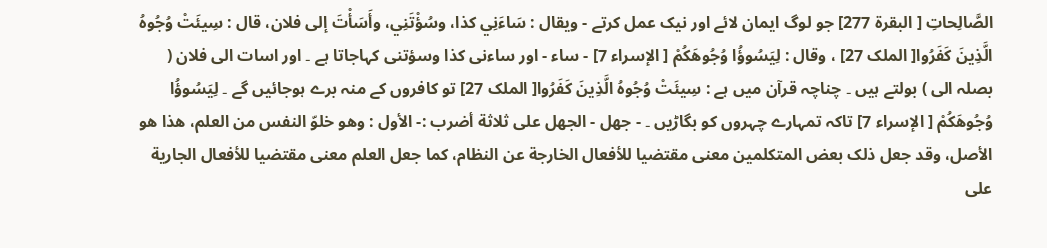الصَّالِحاتِ [ البقرة 277] جو لوگ ایمان لائے اور نیک عمل کرتے - ويقال : سَاءَنِي كذا، وسُؤْتَنِي، وأَسَأْتَ إلى فلان، قال : سِيئَتْ وُجُوهُ الَّذِينَ كَفَرُوا[ الملک 27] ، وقال : لِيَسُوؤُا وُجُوهَكُمْ [ الإسراء 7] - ساء - اور ساءنی کذا وسؤتنی کہاجاتا ہے ۔ اور اسات الی فلان ( بصلہ الی ) بولتے ہیں ۔ چناچہ قرآن میں ہے : سِيئَتْ وُجُوهُ الَّذِينَ كَفَرُوا[ الملک 27] تو کافروں کے منہ برے ہوجائیں گے ۔ لِيَسُوؤُا وُجُوهَكُمْ [ الإسراء 7] تاکہ تمہارے چہروں کو بگاڑیں ۔ - جهل - الجهل علی ثلاثة أضرب :- الأول : وهو خلوّ النفس من العلم، هذا هو الأصل، وقد جعل ذلک بعض المتکلمین معنی مقتضیا للأفعال الخارجة عن النظام، كما جعل العلم معنی مقتضیا للأفعال الجارية علی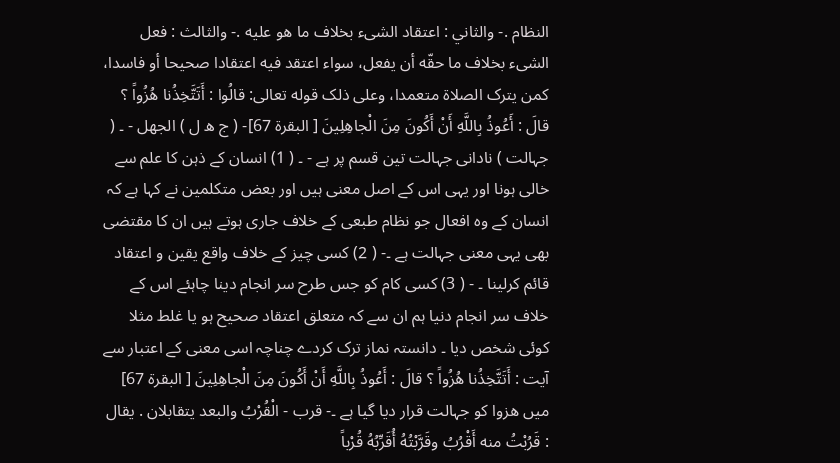النظام .- والثاني : اعتقاد الشیء بخلاف ما هو عليه .- والثالث : فعل الشیء بخلاف ما حقّه أن يفعل، سواء اعتقد فيه اعتقادا صحیحا أو فاسدا، كمن يترک الصلاة متعمدا، وعلی ذلک قوله تعالی: قالُوا : أَتَتَّخِذُنا هُزُواً ؟ قالَ : أَعُوذُ بِاللَّهِ أَنْ أَكُونَ مِنَ الْجاهِلِينَ [ البقرة 67]- ( ج ھ ل ) الجھل - ۔ ( جہالت ) نادانی جہالت تین قسم پر ہے - ۔ ( 1) انسان کے ذہن کا علم سے خالی ہونا اور یہی اس کے اصل معنی ہیں اور بعض متکلمین نے کہا ہے کہ انسان کے وہ افعال جو نظام طبعی کے خلاف جاری ہوتے ہیں ان کا مقتضی بھی یہی معنی جہالت ہے ۔- ( 2) کسی چیز کے خلاف واقع یقین و اعتقاد قائم کرلینا ۔ - ( 3) کسی کام کو جس طرح سر انجام دینا چاہئے اس کے خلاف سر انجام دنیا ہم ان سے کہ متعلق اعتقاد صحیح ہو یا غلط مثلا کوئی شخص دیا ۔ دانستہ نماز ترک کردے چناچہ اسی معنی کے اعتبار سے آیت : أَتَتَّخِذُنا هُزُواً ؟ قالَ : أَعُوذُ بِاللَّهِ أَنْ أَكُونَ مِنَ الْجاهِلِينَ [ البقرة 67] میں ھزوا کو جہالت قرار دیا گیا ہے ۔- قرب - الْقُرْبُ والبعد يتقابلان . يقال : قَرُبْتُ منه أَقْرُبُ وقَرَّبْتُهُ أُقَرِّبُهُ قُرْباً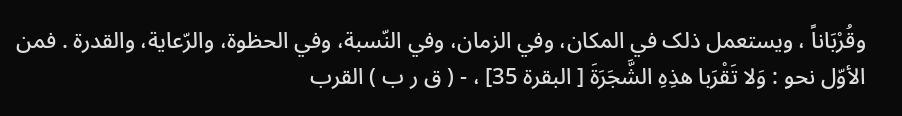وقُرْبَاناً ، ويستعمل ذلک في المکان، وفي الزمان، وفي النّسبة، وفي الحظوة، والرّعاية، والقدرة . فمن الأوّل نحو : وَلا تَقْرَبا هذِهِ الشَّجَرَةَ [ البقرة 35] ، - ( ق ر ب ) القرب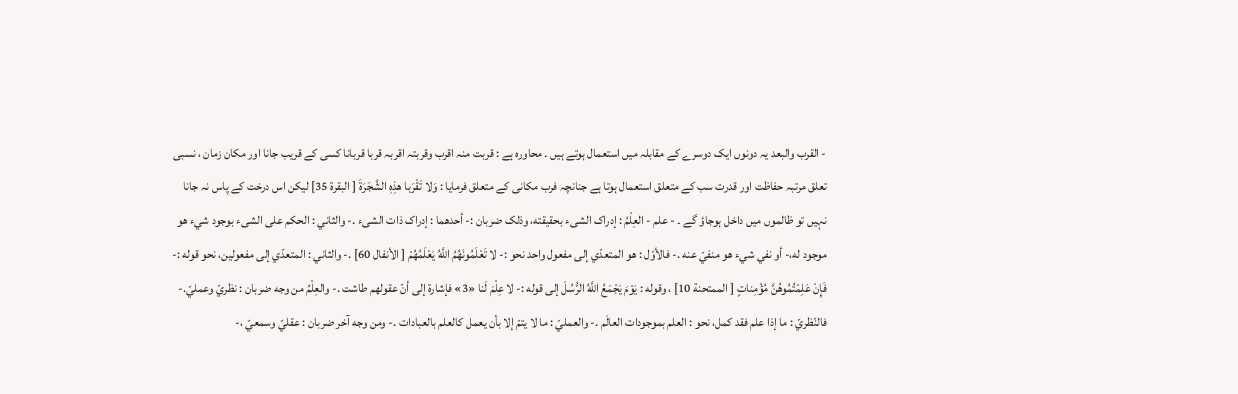- القرب والبعد یہ دونوں ایک دوسرے کے مقابلہ میں استعمال ہوتے ہیں ۔ محاورہ ہے : قربت منہ اقرب وقربتہ اقربہ قربا قربانا کسی کے قریب جانا اور مکان زمان ، نسبی تعلق مرتبہ حفاظت اور قدرت سب کے متعلق استعمال ہوتا ہے جنانچہ فرب مکانی کے متعلق فرمایا : وَلا تَقْرَبا هذِهِ الشَّجَرَةَ [ البقرة 35] لیکن اس درخت کے پاس نہ جانا نہیں تو ظالموں میں داخل ہوجاؤ گے ۔ - علم - العِلْمُ : إدراک الشیء بحقیقته، وذلک ضربان :- أحدهما : إدراک ذات الشیء .- والثاني : الحکم علی الشیء بوجود شيء هو موجود له،- أو نفي شيء هو منفيّ عنه .- فالأوّل : هو المتعدّي إلى مفعول واحد نحو :- لا تَعْلَمُونَهُمُ اللَّهُ يَعْلَمُهُمْ [ الأنفال 60] .- والثاني : المتعدّي إلى مفعولین، نحو قوله :- فَإِنْ عَلِمْتُمُوهُنَّ مُؤْمِناتٍ [ الممتحنة 10] ، وقوله : يَوْمَ يَجْمَعُ اللَّهُ الرُّسُلَ إلى قوله :- لا عِلْمَ لَنا «3» فإشارة إلى أنّ عقولهم طاشت .- والعِلْمُ من وجه ضربان : نظريّ وعمليّ.- فالنّظريّ : ما إذا علم فقد کمل، نحو : العلم بموجودات العالَم .- والعمليّ : ما لا يتمّ إلا بأن يعمل کالعلم بالعبادات .- ومن وجه آخر ضربان : عقليّ وسمعيّ ،-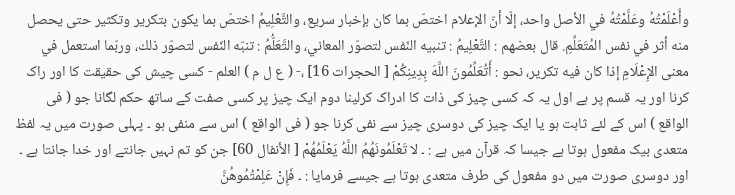وأَعْلَمْتُهُ وعَلَّمْتُهُ في الأصل واحد، إلّا أنّ الإعلام اختصّ بما کان بإخبار سریع، والتَّعْلِيمُ اختصّ بما يكون بتکرير وتكثير حتی يحصل منه أثر في نفس المُتَعَلِّمِ. قال بعضهم : التَّعْلِيمُ : تنبيه النّفس لتصوّر المعاني، والتَّعَلُّمُ : تنبّه النّفس لتصوّر ذلك، وربّما استعمل في معنی الإِعْلَامِ إذا کان فيه تكرير، نحو : أَتُعَلِّمُونَ اللَّهَ بِدِينِكُمْ [ الحجرات 16] ،- ( ع ل م ) العلم - کسی چیش کی حقیقت کا اور راک کرنا اور یہ قسم پر ہے اول یہ کہ کسی چیز کی ذات کا ادراک کرلینا دوم ایک چیز پر کسی صفت کے ساتھ حکم لگانا جو ( فی الواقع ) اس کے لئے ثابت ہو یا ایک چیز کی دوسری چیز سے نفی کرنا جو ( فی الواقع ) اس سے منفی ہو ۔ پہلی صورت میں یہ لفظ متعدی بیک مفعول ہوتا ہے جیسا کہ قرآن میں ہے : ۔ لا تَعْلَمُونَهُمُ اللَّهُ يَعْلَمُهُمْ [ الأنفال 60] جن کو تم نہیں جانتے اور خدا جانتا ہے ۔ اور دوسری صورت میں دو مفعول کی طرف متعدی ہوتا ہے جیسے فرمایا : ۔ فَإِنْ عَلِمْتُمُوهُنَّ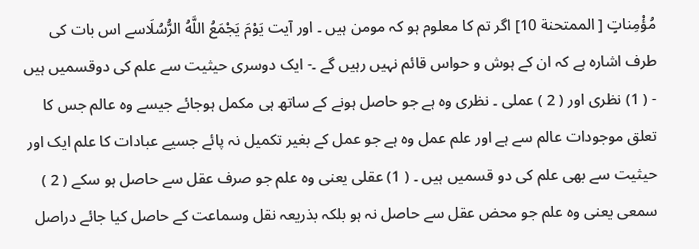مُؤْمِناتٍ [ الممتحنة 10] اگر تم کا معلوم ہو کہ مومن ہیں ۔ اور آیت يَوْمَ يَجْمَعُ اللَّهُ الرُّسُلَاسے اس بات کی طرف اشارہ ہے کہ ان کے ہوش و حواس قائم نہیں رہیں گے ۔- ایک دوسری حیثیت سے علم کی دوقسمیں ہیں - ( 1) نظری اور ( 2 ) عملی ۔ نظری وہ ہے جو حاصل ہونے کے ساتھ ہی مکمل ہوجائے جیسے وہ عالم جس کا تعلق موجودات عالم سے ہے اور علم عمل وہ ہے جو عمل کے بغیر تکمیل نہ پائے جسیے عبادات کا علم ایک اور حیثیت سے بھی علم کی دو قسمیں ہیں ۔ ( 1) عقلی یعنی وہ علم جو صرف عقل سے حاصل ہو سکے ( 2 ) سمعی یعنی وہ علم جو محض عقل سے حاصل نہ ہو بلکہ بذریعہ نقل وسماعت کے حاصل کیا جائے دراصل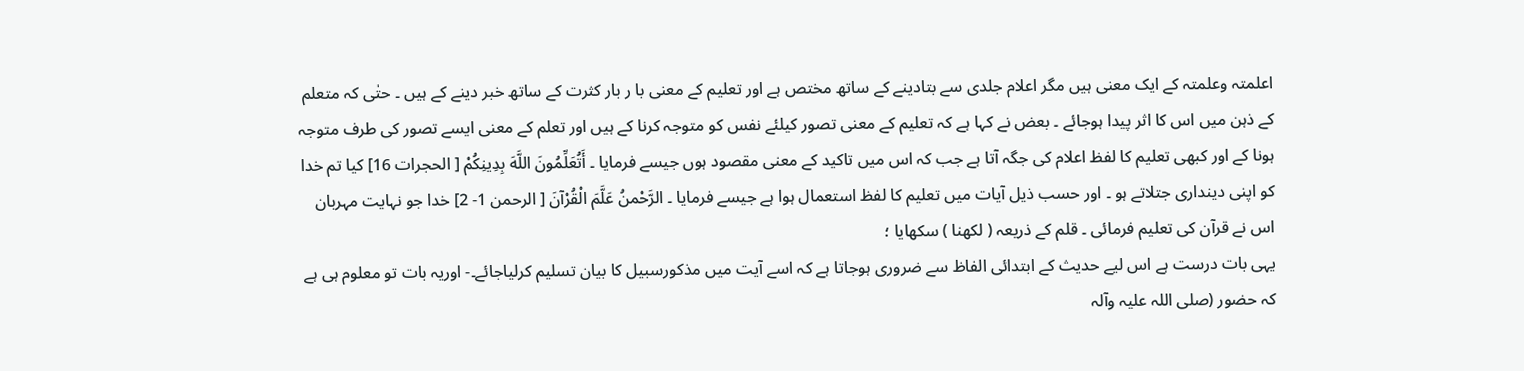اعلمتہ وعلمتہ کے ایک معنی ہیں مگر اعلام جلدی سے بتادینے کے ساتھ مختص ہے اور تعلیم کے معنی با ر بار کثرت کے ساتھ خبر دینے کے ہیں ۔ حتٰی کہ متعلم کے ذہن میں اس کا اثر پیدا ہوجائے ۔ بعض نے کہا ہے کہ تعلیم کے معنی تصور کیلئے نفس کو متوجہ کرنا کے ہیں اور تعلم کے معنی ایسے تصور کی طرف متوجہ ہونا کے اور کبھی تعلیم کا لفظ اعلام کی جگہ آتا ہے جب کہ اس میں تاکید کے معنی مقصود ہوں جیسے فرمایا ۔ أَتُعَلِّمُونَ اللَّهَ بِدِينِكُمْ [ الحجرات 16] کیا تم خدا کو اپنی دینداری جتلاتے ہو ۔ اور حسب ذیل آیات میں تعلیم کا لفظ استعمال ہوا ہے جیسے فرمایا ۔ الرَّحْمنُ عَلَّمَ الْقُرْآنَ [ الرحمن 1- 2] خدا جو نہایت مہربان اس نے قرآن کی تعلیم فرمائی ۔ قلم کے ذریعہ ( لکھنا ) سکھایا ؛
یہی بات درست ہے اس لیے حدیث کے ابتدائی الفاظ سے ضروری ہوجاتا ہے کہ اسے آیت میں مذکورسبیل کا بیان تسلیم کرلیاجائے۔- اوریہ بات تو معلوم ہی ہے کہ حضور (صلی اللہ علیہ وآلہ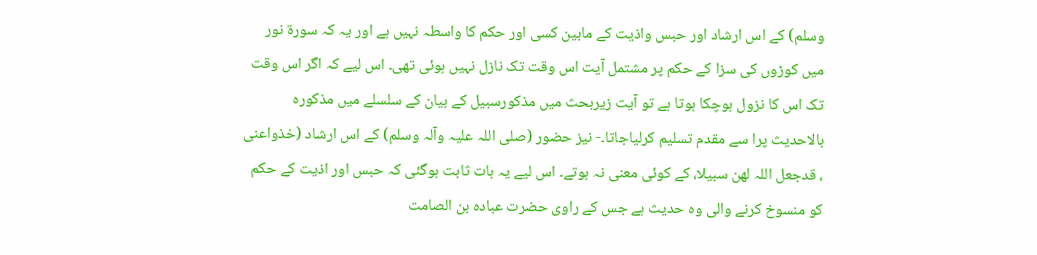وسلم) کے اس ارشاد اور حبس واذیت کے مابین کسی اور حکم کا واسطہ نہیں ہے اور یہ کہ سورة نور میں کوڑوں کی سزا کے حکم پر مشتمل آیت اس وقت تک نازل نہیں ہوئی تھی۔ اس لیے کہ اگر اس وقت تک اس کا نزول ہوچکا ہوتا ہے تو آیت زیربحث میں مذکورسبیل کے بیان کے سلسلے میں مذکورہ بالاحدیث پرا سے مقدم تسلیم کرلیاجاتا۔- نیز حضور (صلی اللہ علیہ وآلہ وسلم) کے اس ارشاد (خذواعنی ، قدجعل اللہ لھن سبیلا، کے کوئی معنی نہ ہوتے۔ اس لیے یہ بات ثابت ہوگئی کہ حبس اور اذیت کے حکم کو منسوخ کرنے والی وہ حدیث ہے جس کے راوی حضرت عبادہ بن الصامت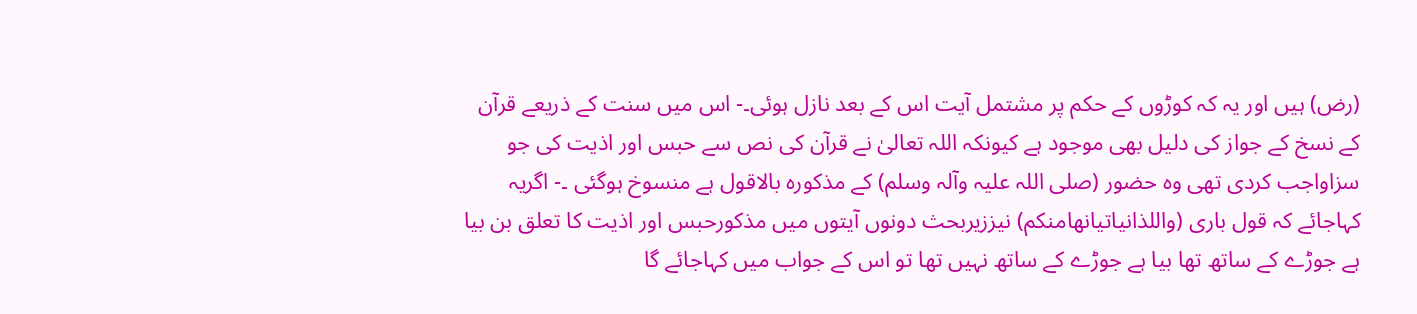(رض) ہیں اور یہ کہ کوڑوں کے حکم پر مشتمل آیت اس کے بعد نازل ہوئی۔- اس میں سنت کے ذریعے قرآن کے نسخ کے جواز کی دلیل بھی موجود ہے کیونکہ اللہ تعالیٰ نے قرآن کی نص سے حبس اور اذیت کی جو سزاواجب کردی تھی وہ حضور (صلی اللہ علیہ وآلہ وسلم) کے مذکورہ بالاقول ہے منسوخ ہوگئی ۔- اگریہ کہاجائے کہ قول باری (واللذانیاتیانھامنکم) نیززیربحث دونوں آیتوں میں مذکورحبس اور اذیت کا تعلق بن بیا ہے جوڑے کے ساتھ تھا بیا ہے جوڑے کے ساتھ نہیں تھا تو اس کے جواب میں کہاجائے گا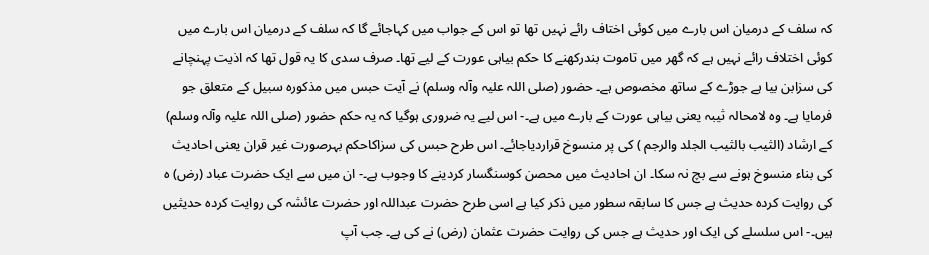کہ سلف کے درمیان اس بارے میں کوئی اختاف رائے نہیں تھا تو اس کے جواب میں کہاجائے گا کہ سلف کے درمیان اس بارے میں کوئی اختلاف رائے نہیں ہے کہ گھر میں تاموت بندرکھنے کا حکم بیاہی عورت کے لیے تھا۔ صرف سدی کا یہ قول تھا کہ اذیت پہنچانے کی سزابن بیا ہے جوڑے کے ساتھ مخصوص ہے۔ حضور (صلی اللہ علیہ وآلہ وسلم) نے آیت حبس میں مذکورہ سبیل کے متعلق جو فرمایا ہے۔ وہ لامحالہ ثیبہ یعنی بیاہی عورت کے بارے میں ہے۔- اس لیے یہ ضروری ہوگیا کہ یہ حکم حضور (صلی اللہ علیہ وآلہ وسلم) کے ارشاد (الثیب بالثیب الجلد والرجم ) کی پر منسوخ قراردیاجائے۔ اس طرح حبس کی سزاکاحکم بہرصورت غیر قران یعنی احادیث کی بناء منسوخ ہونے سے بچ نہ سکا۔ ان احادیث میں محصن کوسنگسار کردینے کا وجوب ہے۔- ان میں سے ایک حضرت عباد (رض) ہ کی روایت کردہ حدیث ہے جس کا سابقہ سطور میں ذکر کیا ہے اسی طرح حضرت عبداللہ اور حضرت عائشہ کی روایت کردہ حدیثیں ہیں۔- اس سلسلے کی ایک اور حدیث ہے جس کی روایت حضرت عثمان (رض) نے کی ہے۔ جب آپ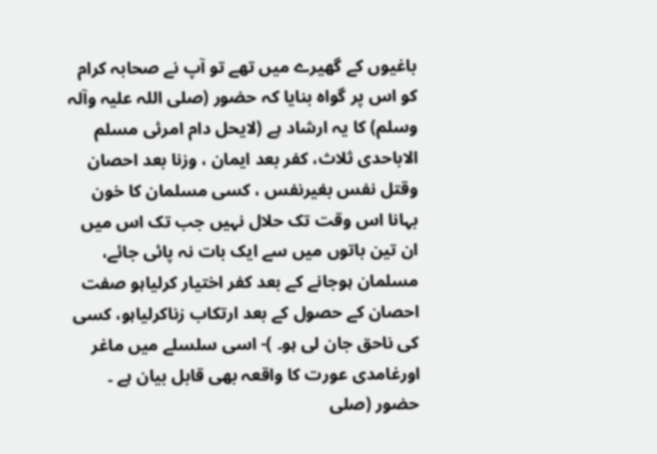باغیوں کے گھیرے میں تھے تو آپ نے صحابہ کرام کو اس پر گواہ بنایا کہ حضور (صلی اللہ علیہ وآلہ وسلم) کا یہ ارشاد ہے (لایحل دام امرئی مسلم الاباحدی ثلاث، کفر بعد ایمان ، وزنا بعد احصان وقتل نفس بغیرنفس ، کسی مسلمان کا خون بہانا اس وقت تک حلال نہیں جب تک اس میں ان تین باتوں میں سے ایک بات نہ پائی جائے، مسلمان ہوجانے کے بعد کفر اختیار کرلیاہو صفت احصان کے حصول کے بعد ارتکاب زناکرلیاہو، کسی کی ناحق جان لی ہو۔ )- اسی سلسلے میں ماغر اورغامدی عورت کا واقعہ بھی قابل بیان ہے ۔ حضور (صلی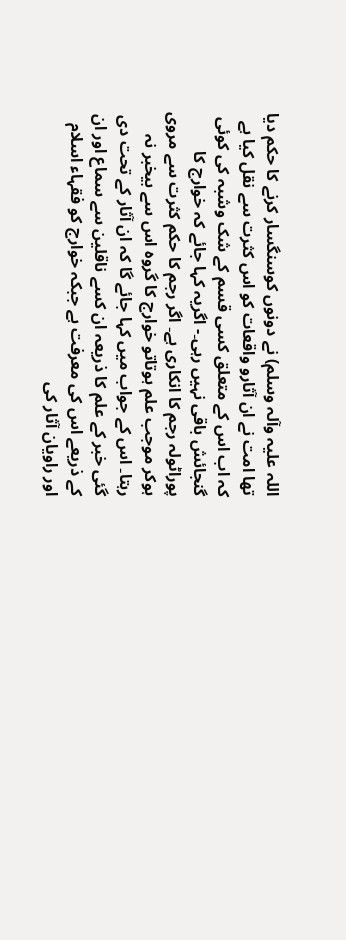اللہ علیہ وآلہ وسلم) نے دونوں کوسنگسار کرنے کا حکم دیا تھا امت نے ان آثارو واقعات کو اس کثرت سے نقل کیا ہے کہ اب اس کے متعلق کسی قسم کے شک وشبہ کی کوئی گنجائش باقی نہیں رہی۔- اگریہ کہا جائے کہ خوارج کا پوراٹولہ رجم کا انکاری ہے۔ اگر رجم کا حکم کثرت سے مروی ہوکر موجب علم ہوتاتو خوارج کا گروہ اس سے بیخبر نہ رہتا۔ اس کے جواب میں کہا جائے گا کہ ان آثار کے تحت دی گئی خبر کے علم کا ذریعہ ان کسے ناقلین سے سماع اور ان کے ذریعے اس کی معرفت ہے جبکہ خوارج کو فقہاء اسلام اور راویان آثار کی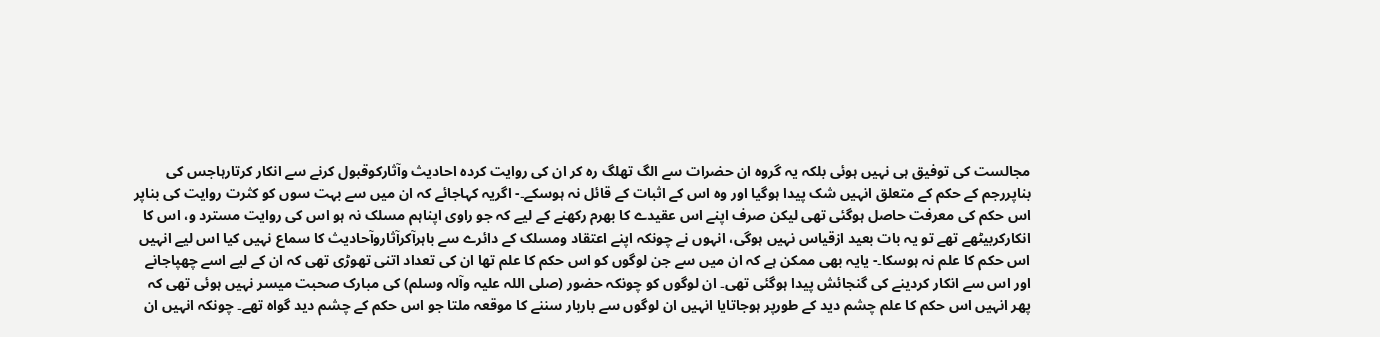مجالست کی توفیق ہی نہیں ہوئی بلکہ یہ گروہ ان حضرات سے الگ تھلگ رہ کر ان کی روایت کردہ احادیث وآثارکوقبول کرنے سے انکار کرتارہاجس کی بناپررجم کے حکم کے متعلق انہیں شک پیدا ہوگیا اور وہ اس کے اثبات کے قائل نہ ہوسکے۔- اگریہ کہاجائے کہ ان میں سے بہت سوں کو کثرت روایت کی بناپر اس حکم کی معرفت حاصل ہوگئی تھی لیکن صرف اپنے اس عقیدے کا بھرم رکھنے کے لیے کہ جو راوی اپناہم مسلک نہ ہو اس کی روایت مسترد و، اس کا انکارکربیٹھے تھے تو یہ بات بعید ازقیاس نہیں ہوگی، انہوں نے چونکہ اپنے اعتقاد ومسلک کے دائرے سے باہرآکرآثاروآحادیث کا سماع نہیں کیا اس لیے انہیں اس حکم کا علم نہ ہوسکا۔- یایہ بھی ممکن ہے کہ ان میں سے جن لوگوں کو اس حکم کا علم تھا ان کی تعداد اتنی تھوڑی تھی کہ ان کے لیے اسے چھپاجانے اور اس سے انکار کردینے کی گنجائش پیدا ہوگئی تھی۔ ان لوگوں کو چونکہ حضور (صلی اللہ علیہ وآلہ وسلم) کی مبارک صحبت میسر نہیں ہوئی تھی کہ پھر انہیں اس حکم کا علم چشم دید کے طورپر ہوجاتایا انہیں ان لوگوں سے باربار سننے کا موقعہ ملتا جو اس حکم کے چشم دید گواہ تھے۔ چونکہ انہیں ان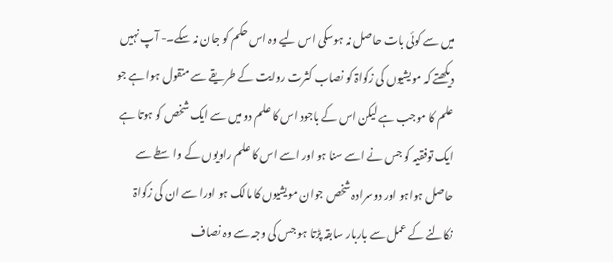میں سے کوئی بات حاصل نہ ہوسکی اس لیے وہ اس حکم کو جان نہ سکے۔- آپ نہیں دیکھتے کہ مویشیوں کی زکواۃ کو نصاب کثرت روایت کے طریقے سے منقول ہوا ہے جو علم کا موجب ہے لیکن اس کے باجود اس کا علم دو میں سے ایک شخص کو ہوتا ہے ایک توفقیہ کو جس نے اسے سنا ہو اور اسے اس کا علم راویوں کے واسطے سے حاصل ہواہو اور دوسرادہ شخص جوان مویشیوں کا مالک ہو اورا سے ان کی زکواۃ نکالنے کے عمل سے باربار سابقہ پڑتا ہو جس کی وجہ سے وہ نصاف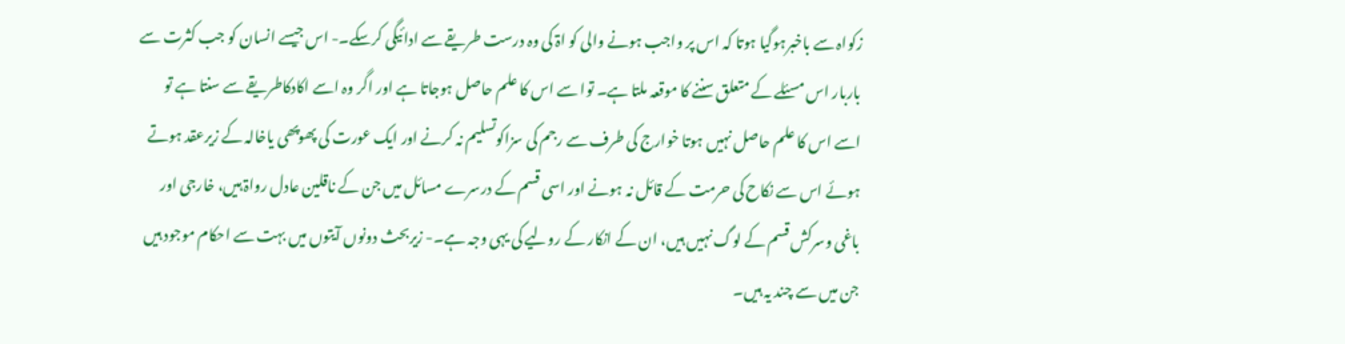زکواہ سے باخبرہوگیا ہوتا کہ اس پر واجب ہونے والی کو اۃ کی وہ درست طریقے سے ادائیگی کرسکے۔- اس جیسے انسان کو جب کثرت سے باربار اس مسئلے کے متعلق سننے کا موقعہ ملتا ہے۔ توا سے اس کا علم حاصل ہوجاتا ہے اور اگر وہ اسے اکادکاطریقے سے سنتا ہے تو اسے اس کا علم حاصل نہیں ہوتا خوارج کی طرف سے رجم کی سزاکوتسلیم نہ کرنے اور ایک عورت کی پھوپھی یاخالہ کے زیرعقد ہوتے ہوئے اس سے نکاح کی حرمت کے قائل نہ ہونے اور اسی قسم کے درسرے مسائل میں جن کے ناقلین عادل رواۃ ہیں، خارجی اور باغی وسرکش قسم کے لوگ نہیں ہیں، ان کے انکار کے رولیے کی یہی وجہ ہے۔- زیربحث دونوں آیتوں میں بہت سے احکام موجود ہیں جن میں سے چند یہ ہیں۔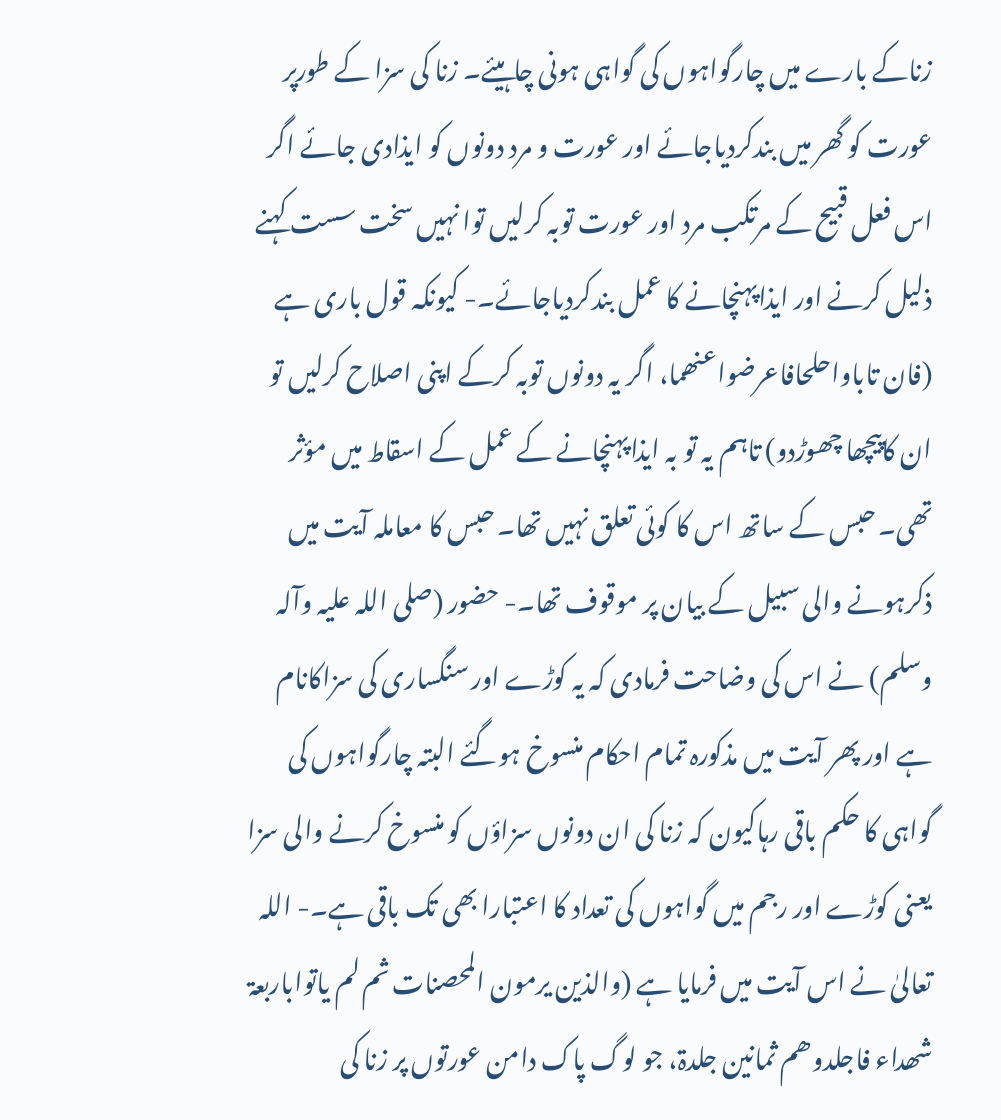زناکے بارے میں چارگواہوں کی گواہی ہونی چاہیئے۔ زنا کی سزا کے طورپر عورت کو گھر میں بندکردیاجائے اور عورت و مرد دونوں کو ایذادی جائے اگر اس فعل قبیح کے مرتکب مرد اور عورت توبہ کرلیں توا نہیں سخت سست کہنے ذلیل کرنے اور ایذاپہنچانے کا عمل بندکردیاجائے۔- کیونکہ قول باری ہے (فان تاباواحلحافاعرضواعنھما، اگر یہ دونوں توبہ کرکے اپنی اصلاح کرلیں تو ان کاپیچھا چھوڑدو) تاہم یہ تو بہ ایذاپہنچانے کے عمل کے اسقاط میں مؤثر تھی۔ حبس کے ساتھ اس کا کوئی تعلق نہیں تھا۔ حبس کا معاملہ آیت میں ذکرہونے والی سبیل کے بیان پر موقوف تھا۔- حضور (صلی اللہ علیہ وآلہ وسلم) نے اس کی وضاحت فرمادی کہ یہ کوڑے اور سنگساری کی سزاکانام ہے اور پھر آیت میں مذکورہ تمام احکام منسوخ ہوگئے البتہ چارگواہوں کی گواہی کا حکم باقی رہاکیون کہ زنا کی ان دونوں سزاؤں کو منسوخ کرنے والی سزا یعنی کوڑے اور رجم میں گواہوں کی تعداد کا اعتبارا بھی تک باقی ہے۔- اللہ تعالیٰ نے اس آیت میں فرمایا ہے (والذین یرمون المحصنات ثم لم یاتواباربعۃ شھداء فاجلدوھم ثمانین جلدۃ، جو لوگ پاک دامن عورتوں پر زنا کی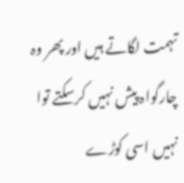تہمت لگاتے ہیں اور پھر وہ چارگواہ پیش نہیں کرسکتے توا نہیں اسی کوڑے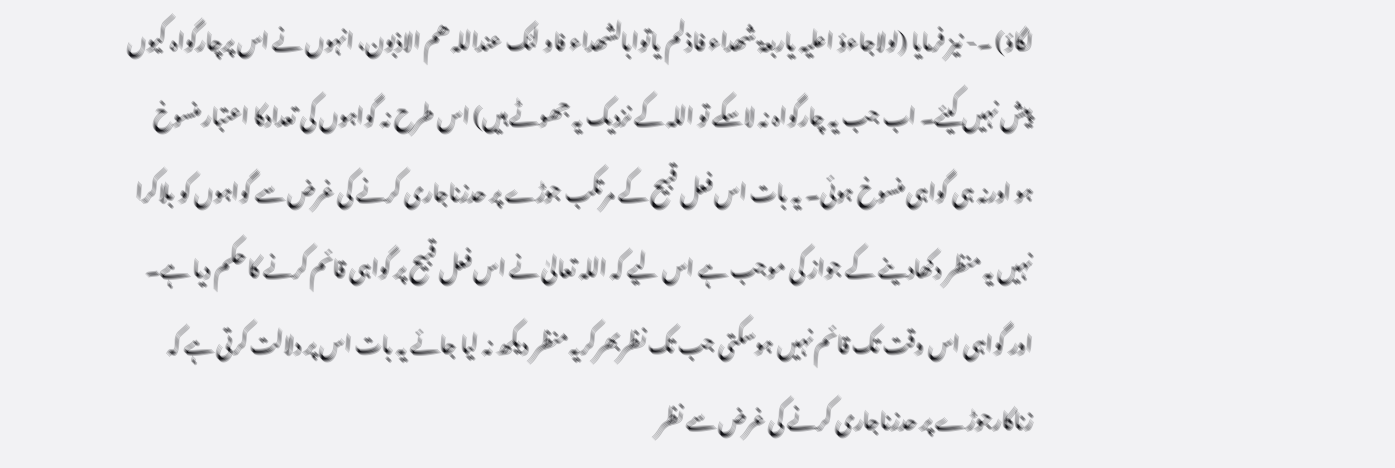لگاؤ) ۔- نیز فرمایا (لولاجاءؤ اعلیہ یاربعۃ شھداء فاذلم یاتوابالشھداء فاو لئک عنداللہ ھم الاذبون، انہوں نے اس پرچارگواہ کیوں پیش نہیں کیئے۔ اب جب یہ چارگواہ نہ لاسکے تو اللہ کے نزدیک یہ جھوٹے ہیں) اس طرح نہ گواہوں کی تعدادکا اعتبار منسوخ ہو اورنہ ہی گواہی منسوخ ہوئی۔ یہ بات اس فعل قبیح کے مرتکب جوڑے پر حدزناجاری کرنے کی غرض سے گواہوں کو بلاکرا نہیں یہ منظر دکھادینے کے جواز کی موجب ہے اس لیے کہ اللہ تعالیٰ نے اس فعل قبیح پر گواہی قائم کرنے کا حکم دیا ہے۔ اور گواہی اس وقت تک قائم نہیں ہوسکتی جب تک نظربھرکریہ منظر دیکھ نہ لیا جائے یہ بات اس پر دلالت کرتی ہے کہ زناکارجوڑے پر حدزناجاری کرنے کی غرض سے نظر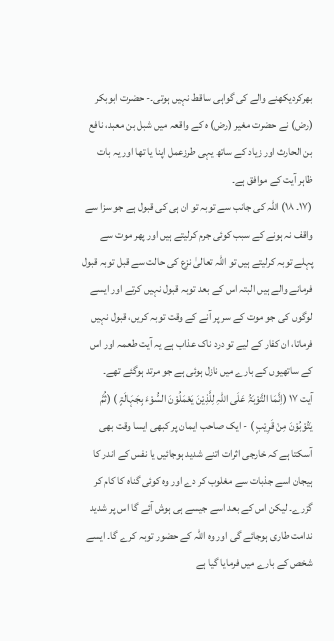بھرکردیکھنے والے کی گواہی ساقط نہیں ہوتی۔- حضرت ابوبکر (رض) نے حضرت مغیر (رض) ہ کے واقعہ میں شبل بن معبد، نافع بن الحارث اور زیاد کے ساتھ یہی طرزعمل اپنا یا تھا اور یہ بات ظاہر آیت کے موافق ہے۔
(١٧۔ ١٨) اللہ کی جانب سے توبہ تو ان ہی کی قبول ہے جو سزا سے واقف نہ ہونے کے سبب کوئی جرم کرلیتے ہیں اور پھر موت سے پہلے توبہ کرلیتے ہیں تو اللہ تعالیٰ نزع کی حالت سے قبل توبہ قبول فرمانے والے ہیں البتہ اس کے بعد توبہ قبول نہیں کرتے اور ایسے لوگوں کی جو موت کے سر پر آنے کے وقت توبہ کریں، قبول نہیں فرماتا، ان کفار کے لیے تو درد ناک عذاب ہے یہ آیت طعمہ اور اس کے ساتھیوں کے بارے میں نازل ہوئی ہے جو مرتد ہوگئے تھے۔
آیت ١٧ (اِنَّمَا التَّوْبَۃُ عَلَی اللّٰہِ لِلَّذِیْنَ یَعْمَلُوْنَ السُّوْءَ بِجَہَالَۃٍ ) (ثُمَّ یَتُوْبُوْنَ مِنْ قَرِیْبٍ ) - ایک صاحب ایمان پر کبھی ایسا وقت بھی آسکتا ہے کہ خارجی اثرات اتنے شدید ہوجائیں یا نفس کے اندر کا ہیجان اسے جذبات سے مغلوب کر دے اور وہ کوئی گناہ کا کام کر گزرے۔ لیکن اس کے بعد اسے جیسے ہی ہوش آئے گا اس پر شدید ندامت طاری ہوجائے گی اور وہ اللہ کے حضور توبہ کرے گا۔ ایسے شخص کے بارے میں فرمایا گیا ہے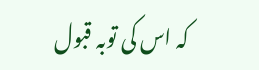کہ اس کی توبہ قبول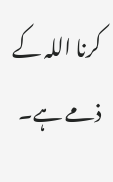کرنا اللہ کے ذمے ہے۔